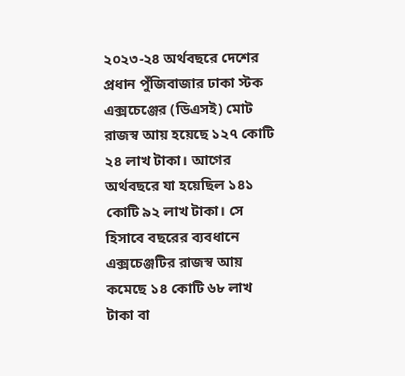২০২৩-২৪ অর্থবছরে দেশের প্রধান পুঁজিবাজার ঢাকা স্টক এক্সচেঞ্জের (ডিএসই) মোট রাজস্ব আয় হয়েছে ১২৭ কোটি ২৪ লাখ টাকা। আগের অর্থবছরে যা হয়েছিল ১৪১ কোটি ৯২ লাখ টাকা। সে হিসাবে বছরের ব্যবধানে এক্সচেঞ্জটির রাজস্ব আয় কমেছে ১৪ কোটি ৬৮ লাখ টাকা বা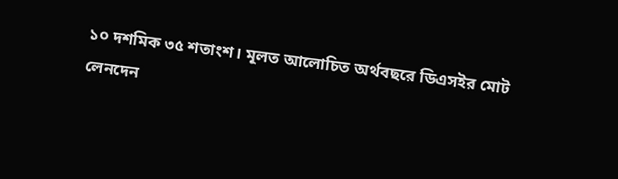১০ দশমিক ৩৫ শতাংশ। মূলত আলোচিত অর্থবছরে ডিএসইর মোট লেনদেন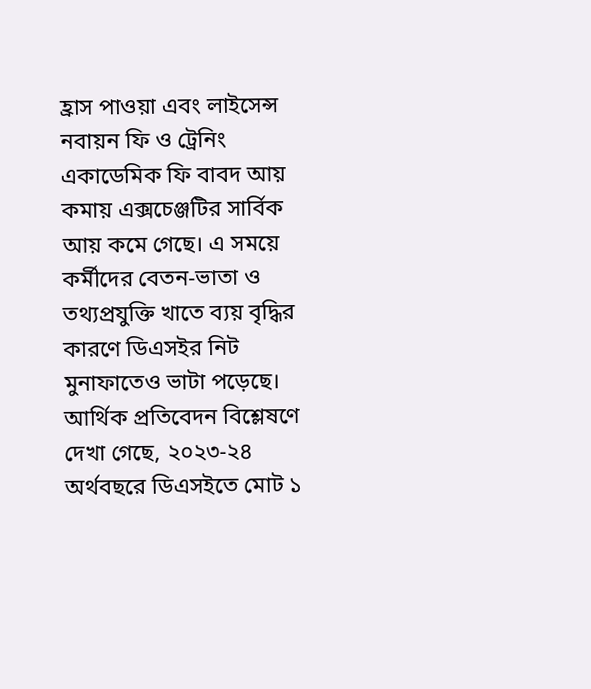হ্রাস পাওয়া এবং লাইসেন্স নবায়ন ফি ও ট্রেনিং একাডেমিক ফি বাবদ আয় কমায় এক্সচেঞ্জটির সার্বিক আয় কমে গেছে। এ সময়ে কর্মীদের বেতন-ভাতা ও তথ্যপ্রযুক্তি খাতে ব্যয় বৃদ্ধির কারণে ডিএসইর নিট মুনাফাতেও ভাটা পড়েছে।
আর্থিক প্রতিবেদন বিশ্লেষণে দেখা গেছে, ২০২৩-২৪ অর্থবছরে ডিএসইতে মোট ১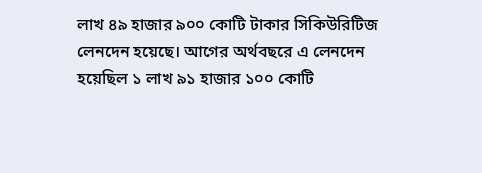লাখ ৪৯ হাজার ৯০০ কোটি টাকার সিকিউরিটিজ লেনদেন হয়েছে। আগের অর্থবছরে এ লেনদেন হয়েছিল ১ লাখ ৯১ হাজার ১০০ কোটি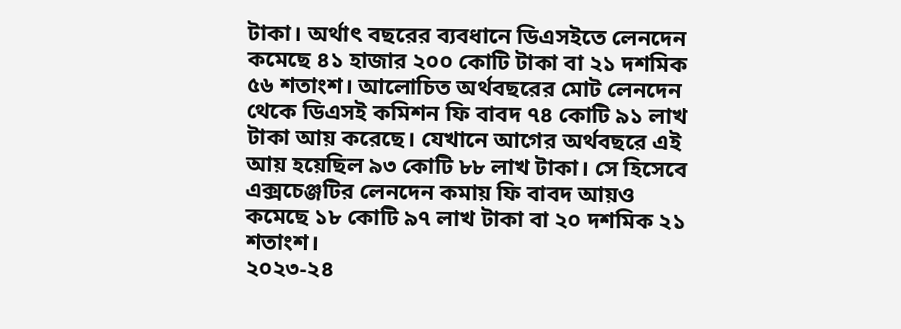টাকা। অর্থাৎ বছরের ব্যবধানে ডিএসইতে লেনদেন কমেছে ৪১ হাজার ২০০ কোটি টাকা বা ২১ দশমিক ৫৬ শতাংশ। আলোচিত অর্থবছরের মোট লেনদেন থেকে ডিএসই কমিশন ফি বাবদ ৭৪ কোটি ৯১ লাখ টাকা আয় করেছে। যেখানে আগের অর্থবছরে এই আয় হয়েছিল ৯৩ কোটি ৮৮ লাখ টাকা। সে হিসেবে এক্সচেঞ্জটির লেনদেন কমায় ফি বাবদ আয়ও কমেছে ১৮ কোটি ৯৭ লাখ টাকা বা ২০ দশমিক ২১ শতাংশ।
২০২৩-২৪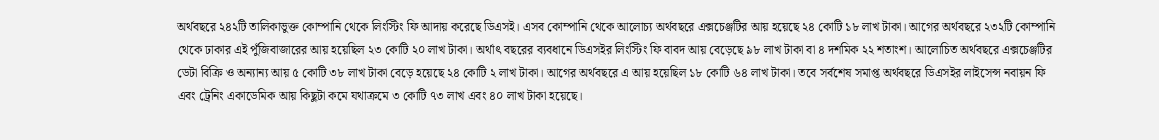অর্থবছরে ২৪২টি তালিকাভুক্ত কোম্পানি থেকে লিংস্টিং ফি আদায় করেছে ডিএসই। এসব কোম্পানি থেকে আলোচ্য অর্থবছরে এক্সচেঞ্জটির আয় হয়েছে ২৪ কোটি ১৮ লাখ টাকা। আগের অর্থবছরে ২৩২টি কোম্পানি থেকে ঢাকার এই পুঁজিবাজারের আয় হয়েছিল ২৩ কোটি ২০ লাখ টাকা। অর্থাৎ বছরের ব্যবধানে ডিএসইর লিংস্টিং ফি বাবদ আয় বেড়েছে ৯৮ লাখ টাকা বা ৪ দশমিক ২২ শতাংশ। আলোচিত অর্থবছরে এক্সচেঞ্জটির ডেটা বিক্রি ও অন্যান্য আয় ৫ কোটি ৩৮ লাখ টাকা বেড়ে হয়েছে ২৪ কোটি ২ লাখ টাকা। আগের অর্থবছরে এ আয় হয়েছিল ১৮ কোটি ৬৪ লাখ টাকা। তবে সর্বশেষ সমাপ্ত অর্থবছরে ডিএসইর লাইসেন্স নবায়ন ফি এবং ট্রেনিং একাডেমিক আয় কিছুটা কমে যথাক্রমে ৩ কোটি ৭৩ লাখ এবং ৪০ লাখ টাকা হয়েছে।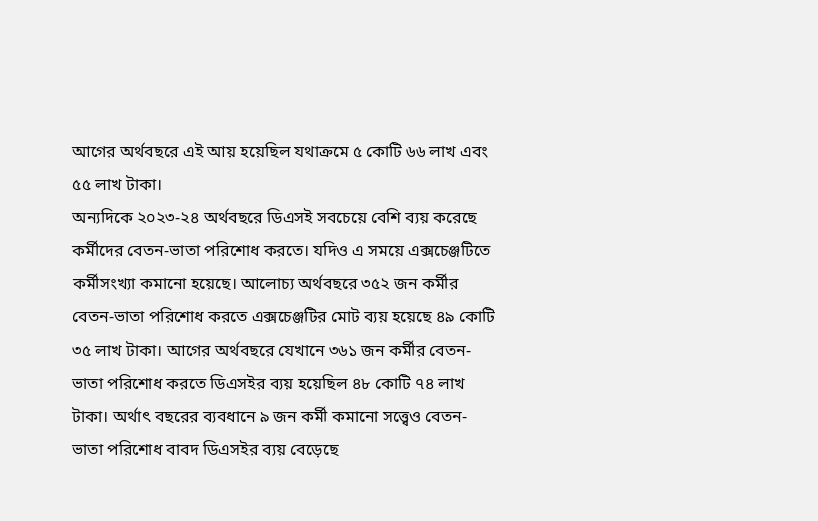আগের অর্থবছরে এই আয় হয়েছিল যথাক্রমে ৫ কোটি ৬৬ লাখ এবং ৫৫ লাখ টাকা।
অন্যদিকে ২০২৩-২৪ অর্থবছরে ডিএসই সবচেয়ে বেশি ব্যয় করেছে কর্মীদের বেতন-ভাতা পরিশোধ করতে। যদিও এ সময়ে এক্সচেঞ্জটিতে কর্মীসংখ্যা কমানো হয়েছে। আলোচ্য অর্থবছরে ৩৫২ জন কর্মীর বেতন-ভাতা পরিশোধ করতে এক্সচেঞ্জটির মোট ব্যয় হয়েছে ৪৯ কোটি ৩৫ লাখ টাকা। আগের অর্থবছরে যেখানে ৩৬১ জন কর্মীর বেতন-ভাতা পরিশোধ করতে ডিএসইর ব্যয় হয়েছিল ৪৮ কোটি ৭৪ লাখ টাকা। অর্থাৎ বছরের ব্যবধানে ৯ জন কর্মী কমানো সত্ত্বেও বেতন-ভাতা পরিশোধ বাবদ ডিএসইর ব্যয় বেড়েছে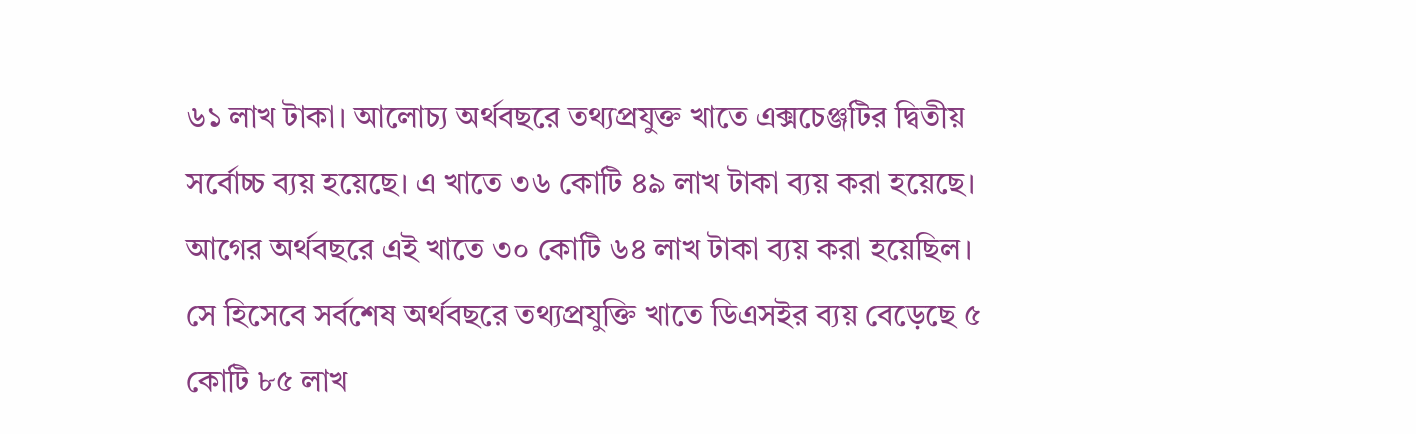৬১ লাখ টাকা। আলোচ্য অর্থবছরে তথ্যপ্রযুক্ত খাতে এক্সচেঞ্জটির দ্বিতীয় সর্বোচ্চ ব্যয় হয়েছে। এ খাতে ৩৬ কোটি ৪৯ লাখ টাকা ব্যয় করা হয়েছে। আগের অর্থবছরে এই খাতে ৩০ কোটি ৬৪ লাখ টাকা ব্যয় করা হয়েছিল। সে হিসেবে সর্বশেষ অর্থবছরে তথ্যপ্রযুক্তি খাতে ডিএসইর ব্যয় বেড়েছে ৫ কোটি ৮৫ লাখ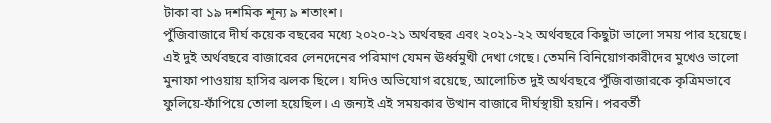টাকা বা ১৯ দশমিক শূন্য ৯ শতাংশ।
পুঁজিবাজারে দীর্ঘ কয়েক বছরের মধ্যে ২০২০-২১ অর্থবছর এবং ২০২১-২২ অর্থবছরে কিছুটা ভালো সময় পার হয়েছে। এই দুই অর্থবছরে বাজারের লেনদেনের পরিমাণ যেমন ঊর্ধ্বমুখী দেখা গেছে। তেমনি বিনিয়োগকারীদের মুখেও ভালো মুনাফা পাওয়ায় হাসির ঝলক ছিলে। যদিও অভিযোগ রয়েছে, আলোচিত দুই অর্থবছরে পুঁজিবাজারকে কৃত্রিমভাবে ফুলিয়ে-ফাঁপিয়ে তোলা হয়েছিল। এ জন্যই এই সময়কার উত্থান বাজারে দীর্ঘস্থায়ী হয়নি। পরবর্তী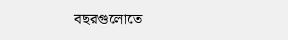বছরগুলোতে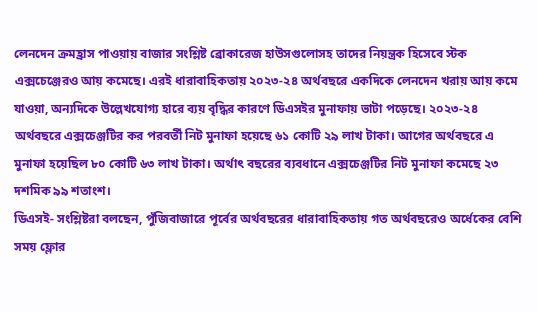লেনদেন ক্রমহ্রাস পাওয়ায় বাজার সংশ্লিষ্ট ব্রোকারেজ হাউসগুলোসহ তাদের নিয়ন্ত্রক হিসেবে স্টক এক্সচেঞ্জেরও আয় কমেছে। এরই ধারাবাহিকতায় ২০২৩-২৪ অর্থবছরে একদিকে লেনদেন খরায় আয় কমে যাওয়া, অন্যদিকে উল্লেখযোগ্য হারে ব্যয় বৃদ্ধির কারণে ডিএসইর মুনাফায় ভাটা পড়েছে। ২০২৩-২৪ অর্থবছরে এক্সচেঞ্জটির কর পরবর্তী নিট মুনাফা হয়েছে ৬১ কোটি ২৯ লাখ টাকা। আগের অর্থবছরে এ মুনাফা হয়েছিল ৮০ কোটি ৬৩ লাখ টাকা। অর্থাৎ বছরের ব্যবধানে এক্সচেঞ্জটির নিট মুনাফা কমেছে ২৩ দশমিক ৯৯ শতাংশ।
ডিএসই- সংশ্লিষ্টরা বলছেন, পুঁজিবাজারে পূর্বের অর্থবছরের ধারাবাহিকতায় গত অর্থবছরেও অর্ধেকের বেশি সময় ফ্লোর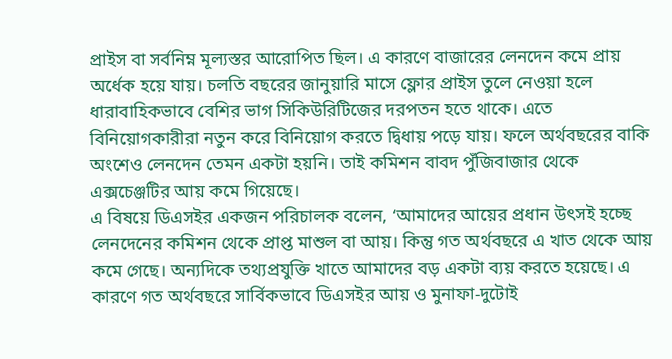প্রাইস বা সর্বনিম্ন মূল্যস্তর আরোপিত ছিল। এ কারণে বাজারের লেনদেন কমে প্রায় অর্ধেক হয়ে যায়। চলতি বছরের জানুয়ারি মাসে ফ্লোর প্রাইস তুলে নেওয়া হলে ধারাবাহিকভাবে বেশির ভাগ সিকিউরিটিজের দরপতন হতে থাকে। এতে বিনিয়োগকারীরা নতুন করে বিনিয়োগ করতে দ্বিধায় পড়ে যায়। ফলে অর্থবছরের বাকি অংশেও লেনদেন তেমন একটা হয়নি। তাই কমিশন বাবদ পুঁজিবাজার থেকে এক্সচেঞ্জটির আয় কমে গিয়েছে।
এ বিষয়ে ডিএসইর একজন পরিচালক বলেন, ‘আমাদের আয়ের প্রধান উৎসই হচ্ছে লেনদেনের কমিশন থেকে প্রাপ্ত মাশুল বা আয়। কিন্তু গত অর্থবছরে এ খাত থেকে আয় কমে গেছে। অন্যদিকে তথ্যপ্রযুক্তি খাতে আমাদের বড় একটা ব্যয় করতে হয়েছে। এ কারণে গত অর্থবছরে সার্বিকভাবে ডিএসইর আয় ও মুনাফা-দুটোই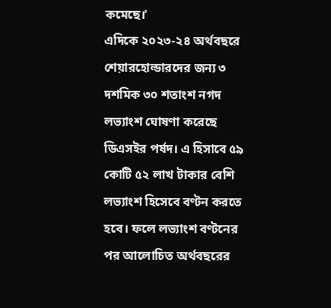কমেছে।’
এদিকে ২০২৩-২৪ অর্থবছরে শেয়ারহোল্ডারদের জন্য ৩ দশমিক ৩০ শতাংশ নগদ লভ্যাংশ ঘোষণা করেছে ডিএসইর পর্ষদ। এ হিসাবে ৫৯ কোটি ৫২ লাখ টাকার বেশি লভ্যাংশ হিসেবে বণ্টন করতে হবে। ফলে লভ্যাংশ বণ্টনের পর আলোচিত অর্থবছরের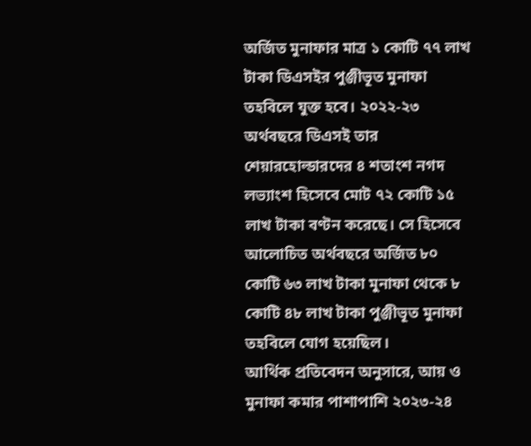অর্জিত মুনাফার মাত্র ১ কোটি ৭৭ লাখ টাকা ডিএসইর পুঞ্জীভূত মুনাফা তহবিলে যুক্ত হবে। ২০২২-২৩ অর্থবছরে ডিএসই তার শেয়ারহোল্ডারদের ৪ শতাংশ নগদ লভ্যাংশ হিসেবে মোট ৭২ কোটি ১৫ লাখ টাকা বণ্টন করেছে। সে হিসেবে আলোচিত অর্থবছরে অর্জিত ৮০ কোটি ৬৩ লাখ টাকা মুনাফা থেকে ৮ কোটি ৪৮ লাখ টাকা পুঞ্জীভূত মুনাফা তহবিলে যোগ হয়েছিল।
আর্থিক প্রতিবেদন অনুসারে, আয় ও মুনাফা কমার পাশাপাশি ২০২৩-২৪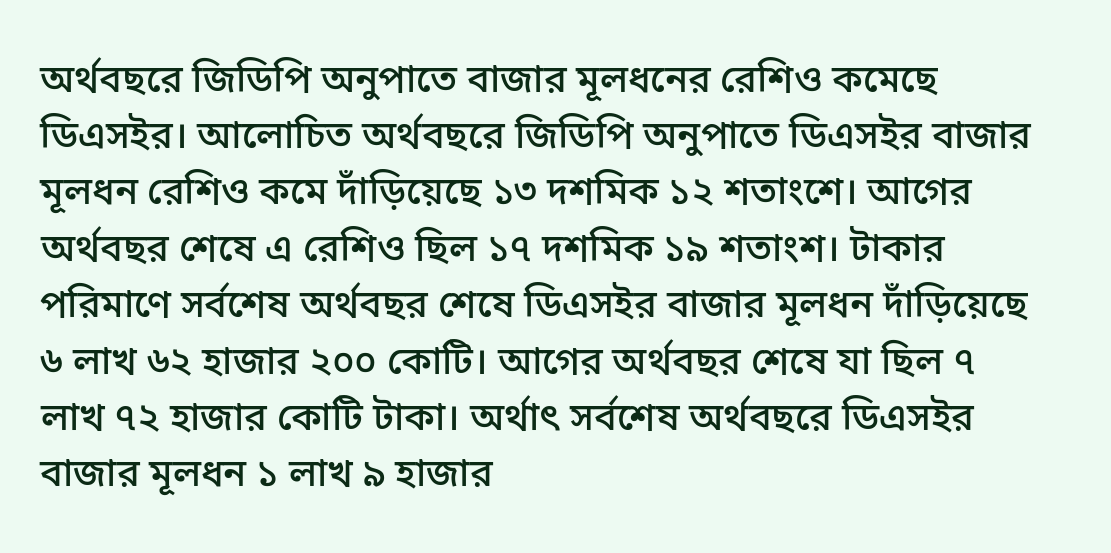অর্থবছরে জিডিপি অনুপাতে বাজার মূলধনের রেশিও কমেছে ডিএসইর। আলোচিত অর্থবছরে জিডিপি অনুপাতে ডিএসইর বাজার মূলধন রেশিও কমে দাঁড়িয়েছে ১৩ দশমিক ১২ শতাংশে। আগের অর্থবছর শেষে এ রেশিও ছিল ১৭ দশমিক ১৯ শতাংশ। টাকার পরিমাণে সর্বশেষ অর্থবছর শেষে ডিএসইর বাজার মূলধন দাঁড়িয়েছে ৬ লাখ ৬২ হাজার ২০০ কোটি। আগের অর্থবছর শেষে যা ছিল ৭ লাখ ৭২ হাজার কোটি টাকা। অর্থাৎ সর্বশেষ অর্থবছরে ডিএসইর বাজার মূলধন ১ লাখ ৯ হাজার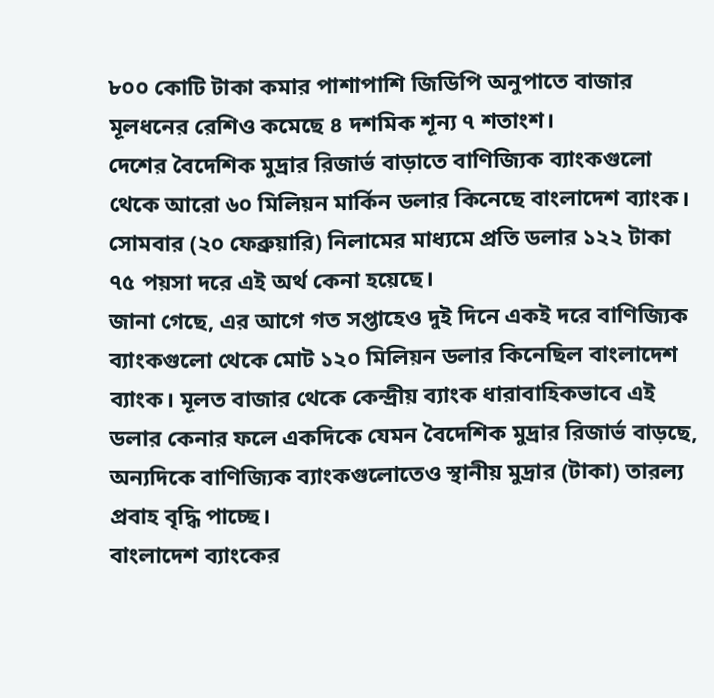৮০০ কোটি টাকা কমার পাশাপাশি জিডিপি অনুপাতে বাজার মূলধনের রেশিও কমেছে ৪ দশমিক শূন্য ৭ শতাংশ।
দেশের বৈদেশিক মুদ্রার রিজার্ভ বাড়াতে বাণিজ্যিক ব্যাংকগুলো থেকে আরো ৬০ মিলিয়ন মার্কিন ডলার কিনেছে বাংলাদেশ ব্যাংক।
সোমবার (২০ ফেব্রুয়ারি) নিলামের মাধ্যমে প্রতি ডলার ১২২ টাকা ৭৫ পয়সা দরে এই অর্থ কেনা হয়েছে।
জানা গেছে, এর আগে গত সপ্তাহেও দুই দিনে একই দরে বাণিজ্যিক ব্যাংকগুলো থেকে মোট ১২০ মিলিয়ন ডলার কিনেছিল বাংলাদেশ ব্যাংক। মূলত বাজার থেকে কেন্দ্রীয় ব্যাংক ধারাবাহিকভাবে এই ডলার কেনার ফলে একদিকে যেমন বৈদেশিক মুদ্রার রিজার্ভ বাড়ছে, অন্যদিকে বাণিজ্যিক ব্যাংকগুলোতেও স্থানীয় মুদ্রার (টাকা) তারল্য প্রবাহ বৃদ্ধি পাচ্ছে।
বাংলাদেশ ব্যাংকের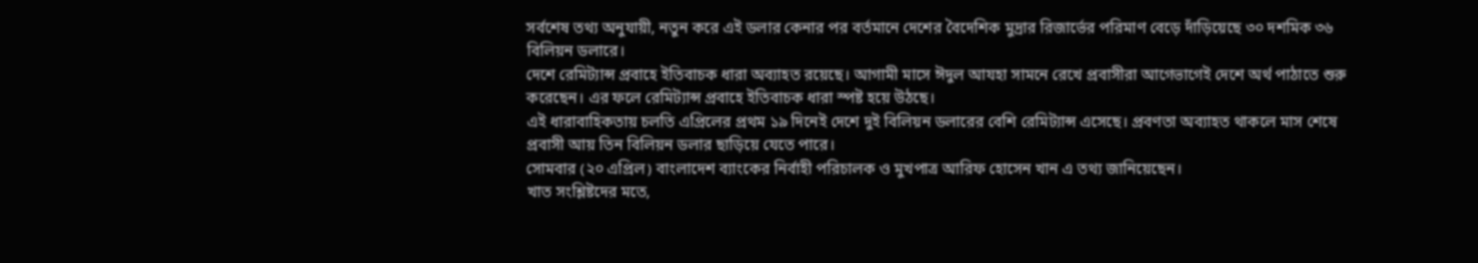সর্বশেষ তথ্য অনুযায়ী, নতুন করে এই ডলার কেনার পর বর্তমানে দেশের বৈদেশিক মুদ্রার রিজার্ভের পরিমাণ বেড়ে দাঁড়িয়েছে ৩০ দশমিক ৩৬ বিলিয়ন ডলারে।
দেশে রেমিট্যান্স প্রবাহে ইতিবাচক ধারা অব্যাহত রয়েছে। আগামী মাসে ঈদুল আযহা সামনে রেখে প্রবাসীরা আগেভাগেই দেশে অর্থ পাঠাতে শুরু করেছেন। এর ফলে রেমিট্যান্স প্রবাহে ইতিবাচক ধারা স্পষ্ট হয়ে উঠছে।
এই ধারাবাহিকতায় চলতি এপ্রিলের প্রথম ১৯ দিনেই দেশে দুই বিলিয়ন ডলারের বেশি রেমিট্যান্স এসেছে। প্রবণতা অব্যাহত থাকলে মাস শেষে প্রবাসী আয় তিন বিলিয়ন ডলার ছাড়িয়ে যেতে পারে।
সোমবার (২০ এপ্রিল) বাংলাদেশ ব্যাংকের নির্বাহী পরিচালক ও মুখপাত্র আরিফ হোসেন খান এ তথ্য জানিয়েছেন।
খাত সংশ্লিষ্টদের মতে,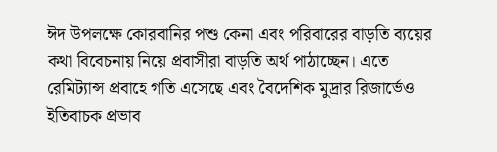ঈদ উপলক্ষে কোরবানির পশু কেনা এবং পরিবারের বাড়তি ব্যয়ের কথা বিবেচনায় নিয়ে প্রবাসীরা বাড়তি অর্থ পাঠাচ্ছেন। এতে রেমিট্যান্স প্রবাহে গতি এসেছে এবং বৈদেশিক মুদ্রার রিজার্ভেও ইতিবাচক প্রভাব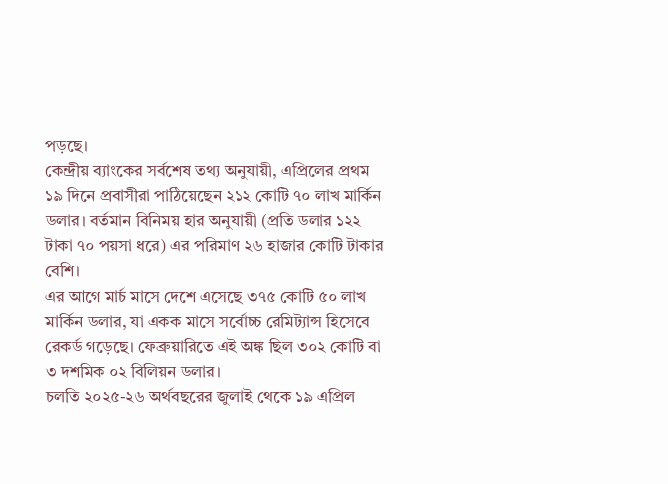পড়ছে।
কেন্দ্রীয় ব্যাংকের সর্বশেষ তথ্য অনুযায়ী, এপ্রিলের প্রথম ১৯ দিনে প্রবাসীরা পাঠিয়েছেন ২১২ কোটি ৭০ লাখ মার্কিন ডলার। বর্তমান বিনিময় হার অনুযায়ী (প্রতি ডলার ১২২ টাকা ৭০ পয়সা ধরে) এর পরিমাণ ২৬ হাজার কোটি টাকার বেশি।
এর আগে মার্চ মাসে দেশে এসেছে ৩৭৫ কোটি ৫০ লাখ মার্কিন ডলার, যা একক মাসে সর্বোচ্চ রেমিট্যান্স হিসেবে রেকর্ড গড়েছে। ফেব্রুয়ারিতে এই অঙ্ক ছিল ৩০২ কোটি বা ৩ দশমিক ০২ বিলিয়ন ডলার।
চলতি ২০২৫-২৬ অর্থবছরের জুলাই থেকে ১৯ এপ্রিল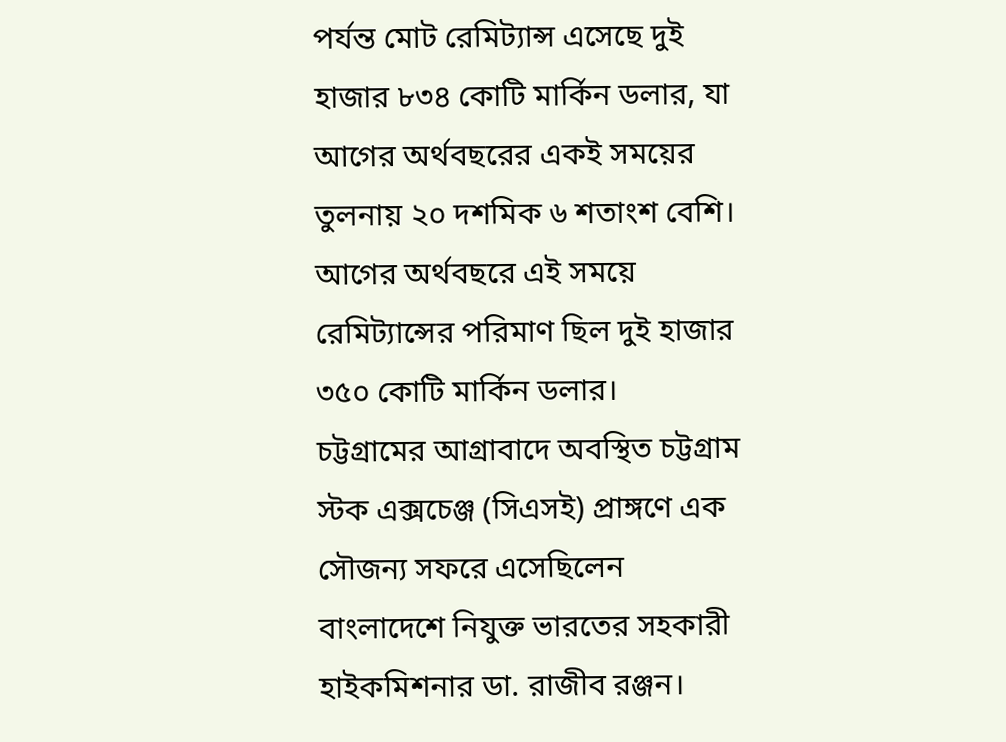পর্যন্ত মোট রেমিট্যান্স এসেছে দুই হাজার ৮৩৪ কোটি মার্কিন ডলার, যা আগের অর্থবছরের একই সময়ের তুলনায় ২০ দশমিক ৬ শতাংশ বেশি। আগের অর্থবছরে এই সময়ে রেমিট্যান্সের পরিমাণ ছিল দুই হাজার ৩৫০ কোটি মার্কিন ডলার।
চট্টগ্রামের আগ্রাবাদে অবস্থিত চট্টগ্রাম স্টক এক্সচেঞ্জ (সিএসই) প্রাঙ্গণে এক সৌজন্য সফরে এসেছিলেন বাংলাদেশে নিযুক্ত ভারতের সহকারী হাইকমিশনার ডা. রাজীব রঞ্জন।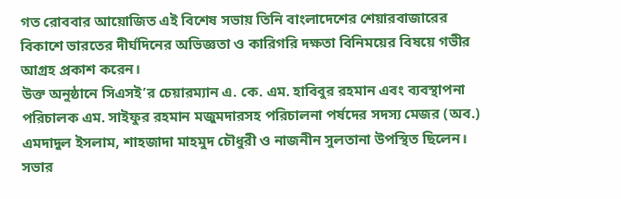গত রোববার আয়োজিত এই বিশেষ সভায় তিনি বাংলাদেশের শেয়ারবাজারের বিকাশে ভারতের দীর্ঘদিনের অভিজ্ঞতা ও কারিগরি দক্ষতা বিনিময়ের বিষয়ে গভীর আগ্রহ প্রকাশ করেন।
উক্ত অনুষ্ঠানে সিএসই’র চেয়ারম্যান এ. কে. এম. হাবিবুর রহমান এবং ব্যবস্থাপনা পরিচালক এম. সাইফুর রহমান মজুমদারসহ পরিচালনা পর্ষদের সদস্য মেজর (অব.) এমদাদুল ইসলাম, শাহজাদা মাহমুদ চৌধুরী ও নাজনীন সুলতানা উপস্থিত ছিলেন। সভার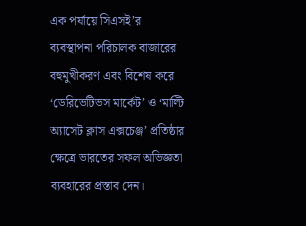এক পর্যায়ে সিএসই’র ব্যবস্থাপনা পরিচালক বাজারের বহুমুখীকরণ এবং বিশেষ করে ‘ডেরিভেটিভস মার্কেট’ ও ‘মাল্টি অ্যাসেট ক্লাস এক্সচেঞ্জ’ প্রতিষ্ঠার ক্ষেত্রে ভারতের সফল অভিজ্ঞতা ব্যবহারের প্রস্তাব দেন।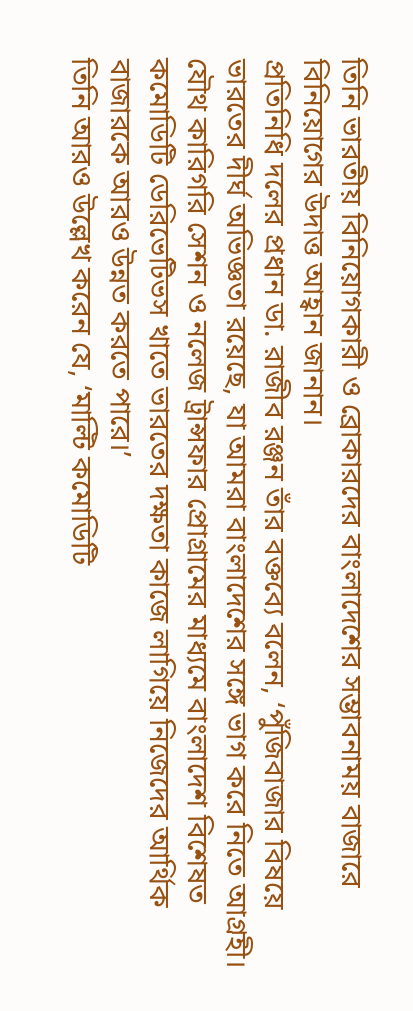তিনি ভারতীয় বিনিয়োগকারী ও ব্রোকারদের বাংলাদেশের সম্ভাবনাময় বাজারে বিনিয়োগের উদাত্ত আহ্বান জানান।
প্রতিনিধি দলের প্রধান ডা. রাজীব রঞ্জন তাঁর বক্তব্যে বলেন, ‘পুঁজিবাজার বিষয়ে ভারতের দীর্ঘ অভিজ্ঞতা রয়েছে, যা আমরা বাংলাদেশের সঙ্গে ভাগ করে নিতে আগ্রহী। যৌথ কারিগরি সেশন ও নলেজ ট্রান্সফার প্রোগ্রামের মাধ্যমে বাংলাদেশ বিশেষত কমোডিটি ডেরিভেটিভস খাতে ভারতের দক্ষতা কাজে লাগিয়ে নিজেদের আর্থিক বাজারকে আরও উন্নত করতে পারে।’
তিনি আরও উল্লেখ করেন যে, ‘মাল্টি কমোডিটি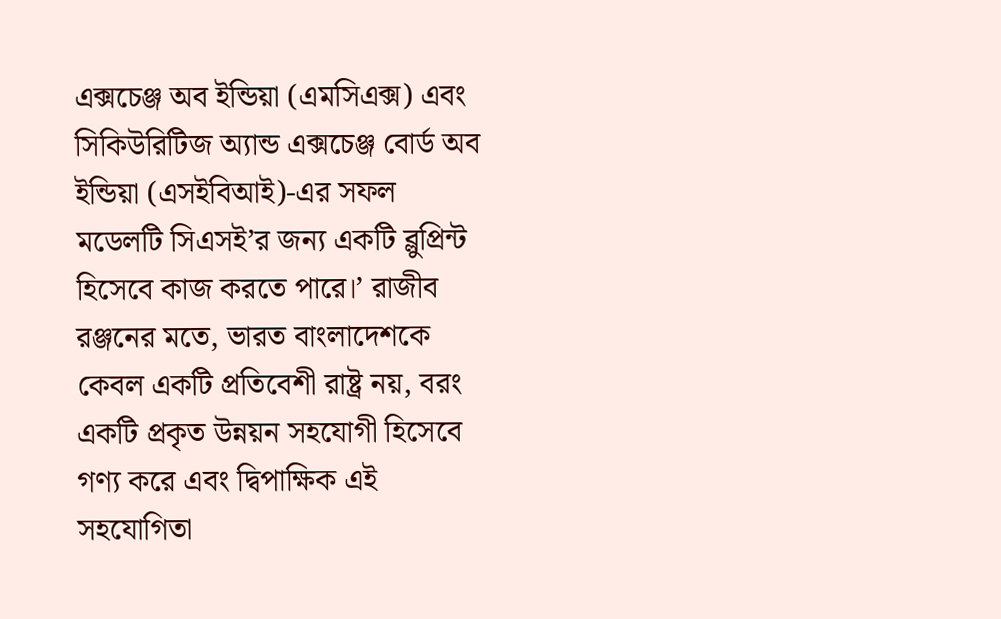এক্সচেঞ্জ অব ইন্ডিয়া (এমসিএক্স) এবং সিকিউরিটিজ অ্যান্ড এক্সচেঞ্জ বোর্ড অব ইন্ডিয়া (এসইবিআই)-এর সফল মডেলটি সিএসই’র জন্য একটি ব্লুপ্রিন্ট হিসেবে কাজ করতে পারে।’ রাজীব রঞ্জনের মতে, ভারত বাংলাদেশকে কেবল একটি প্রতিবেশী রাষ্ট্র নয়, বরং একটি প্রকৃত উন্নয়ন সহযোগী হিসেবে গণ্য করে এবং দ্বিপাক্ষিক এই সহযোগিতা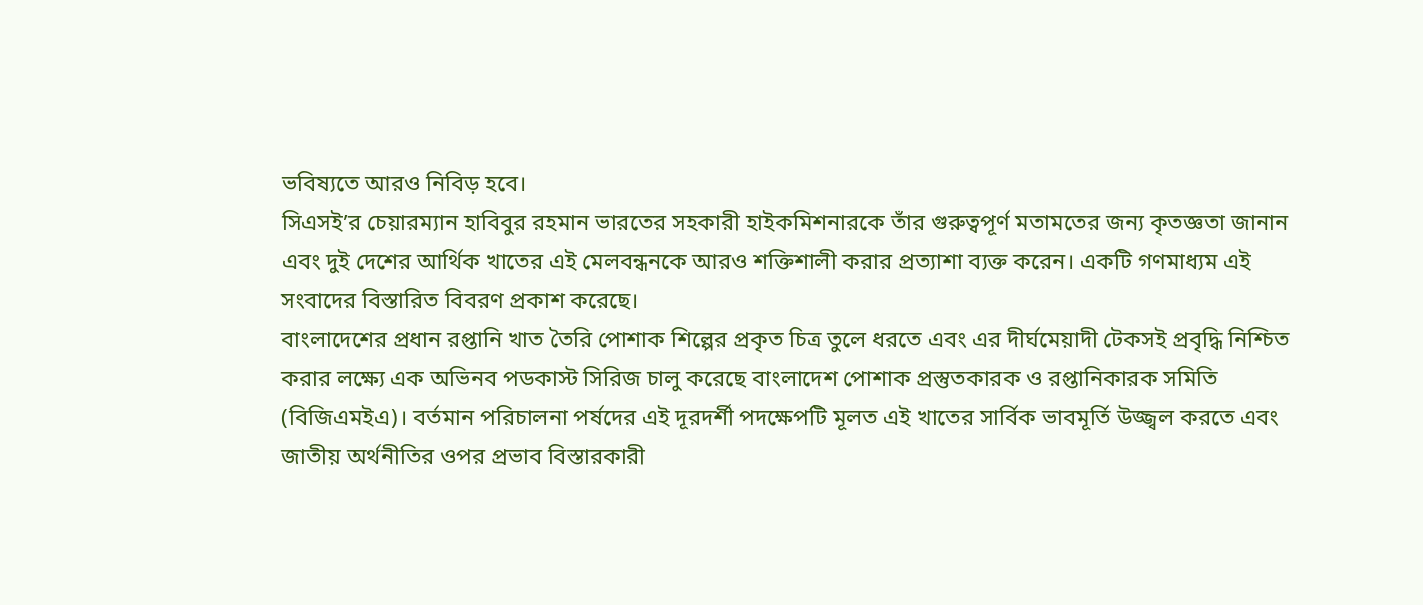ভবিষ্যতে আরও নিবিড় হবে।
সিএসই’র চেয়ারম্যান হাবিবুর রহমান ভারতের সহকারী হাইকমিশনারকে তাঁর গুরুত্বপূর্ণ মতামতের জন্য কৃতজ্ঞতা জানান এবং দুই দেশের আর্থিক খাতের এই মেলবন্ধনকে আরও শক্তিশালী করার প্রত্যাশা ব্যক্ত করেন। একটি গণমাধ্যম এই সংবাদের বিস্তারিত বিবরণ প্রকাশ করেছে।
বাংলাদেশের প্রধান রপ্তানি খাত তৈরি পোশাক শিল্পের প্রকৃত চিত্র তুলে ধরতে এবং এর দীর্ঘমেয়াদী টেকসই প্রবৃদ্ধি নিশ্চিত করার লক্ষ্যে এক অভিনব পডকাস্ট সিরিজ চালু করেছে বাংলাদেশ পোশাক প্রস্তুতকারক ও রপ্তানিকারক সমিতি (বিজিএমইএ)। বর্তমান পরিচালনা পর্ষদের এই দূরদর্শী পদক্ষেপটি মূলত এই খাতের সার্বিক ভাবমূর্তি উজ্জ্বল করতে এবং জাতীয় অর্থনীতির ওপর প্রভাব বিস্তারকারী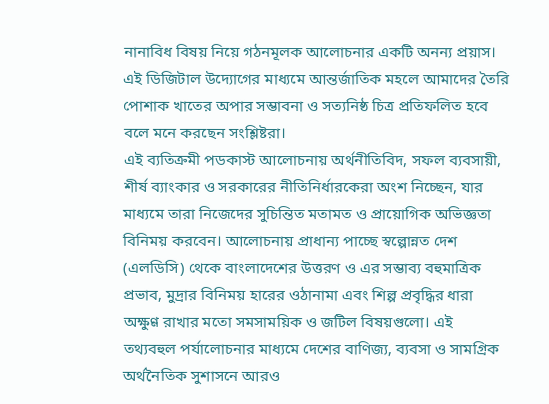নানাবিধ বিষয় নিয়ে গঠনমূলক আলোচনার একটি অনন্য প্রয়াস। এই ডিজিটাল উদ্যোগের মাধ্যমে আন্তর্জাতিক মহলে আমাদের তৈরি পোশাক খাতের অপার সম্ভাবনা ও সত্যনিষ্ঠ চিত্র প্রতিফলিত হবে বলে মনে করছেন সংশ্লিষ্টরা।
এই ব্যতিক্রমী পডকাস্ট আলোচনায় অর্থনীতিবিদ, সফল ব্যবসায়ী, শীর্ষ ব্যাংকার ও সরকারের নীতিনির্ধারকেরা অংশ নিচ্ছেন, যার মাধ্যমে তারা নিজেদের সুচিন্তিত মতামত ও প্রায়োগিক অভিজ্ঞতা বিনিময় করবেন। আলোচনায় প্রাধান্য পাচ্ছে স্বল্পোন্নত দেশ (এলডিসি) থেকে বাংলাদেশের উত্তরণ ও এর সম্ভাব্য বহুমাত্রিক প্রভাব, মুদ্রার বিনিময় হারের ওঠানামা এবং শিল্প প্রবৃদ্ধির ধারা অক্ষুণ্ণ রাখার মতো সমসাময়িক ও জটিল বিষয়গুলো। এই তথ্যবহুল পর্যালোচনার মাধ্যমে দেশের বাণিজ্য, ব্যবসা ও সামগ্রিক অর্থনৈতিক সুশাসনে আরও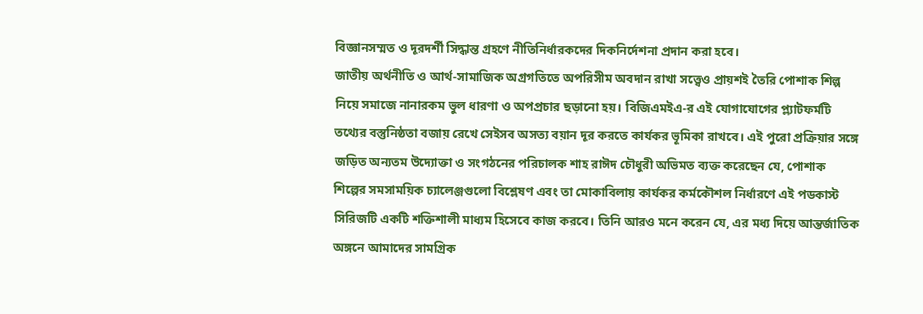বিজ্ঞানসম্মত ও দূরদর্শী সিদ্ধান্ত গ্রহণে নীতিনির্ধারকদের দিকনির্দেশনা প্রদান করা হবে।
জাতীয় অর্থনীতি ও আর্থ-সামাজিক অগ্রগতিতে অপরিসীম অবদান রাখা সত্ত্বেও প্রায়শই তৈরি পোশাক শিল্প নিয়ে সমাজে নানারকম ভুল ধারণা ও অপপ্রচার ছড়ানো হয়। বিজিএমইএ-র এই যোগাযোগের প্ল্যাটফর্মটি তথ্যের বস্তুনিষ্ঠতা বজায় রেখে সেইসব অসত্য বয়ান দূর করতে কার্যকর ভূমিকা রাখবে। এই পুরো প্রক্রিয়ার সঙ্গে জড়িত অন্যতম উদ্যোক্তা ও সংগঠনের পরিচালক শাহ রাঈদ চৌধুরী অভিমত ব্যক্ত করেছেন যে, পোশাক শিল্পের সমসাময়িক চ্যালেঞ্জগুলো বিশ্লেষণ এবং তা মোকাবিলায় কার্যকর কর্মকৌশল নির্ধারণে এই পডকাস্ট সিরিজটি একটি শক্তিশালী মাধ্যম হিসেবে কাজ করবে। তিনি আরও মনে করেন যে, এর মধ্য দিয়ে আন্তর্জাতিক অঙ্গনে আমাদের সামগ্রিক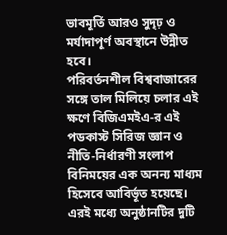ভাবমূর্তি আরও সুদৃঢ় ও মর্যাদাপূর্ণ অবস্থানে উন্নীত হবে।
পরিবর্তনশীল বিশ্ববাজারের সঙ্গে তাল মিলিয়ে চলার এই ক্ষণে বিজিএমইএ-র এই পডকাস্ট সিরিজ জ্ঞান ও নীতি-নির্ধারণী সংলাপ বিনিময়ের এক অনন্য মাধ্যম হিসেবে আবির্ভূত হয়েছে। এরই মধ্যে অনুষ্ঠানটির দুটি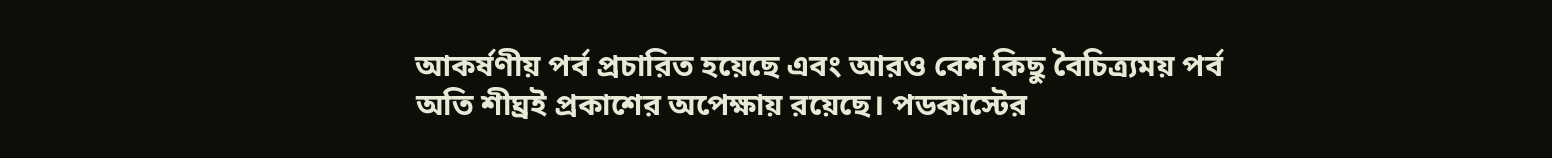আকর্ষণীয় পর্ব প্রচারিত হয়েছে এবং আরও বেশ কিছু বৈচিত্র্যময় পর্ব অতি শীঘ্রই প্রকাশের অপেক্ষায় রয়েছে। পডকাস্টের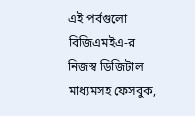এই পর্বগুলো বিজিএমইএ-র নিজস্ব ডিজিটাল মাধ্যমসহ ফেসবুক,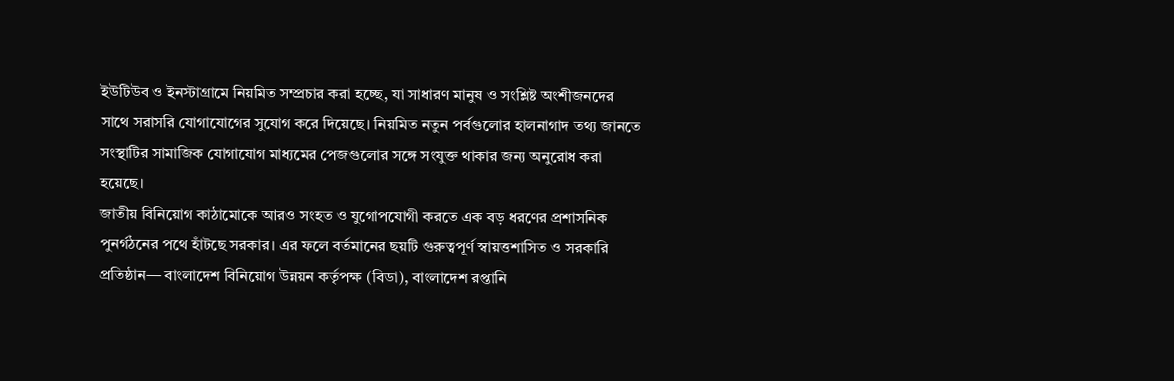ইউটিউব ও ইনস্টাগ্রামে নিয়মিত সম্প্রচার করা হচ্ছে, যা সাধারণ মানুষ ও সংশ্লিষ্ট অংশীজনদের সাথে সরাসরি যোগাযোগের সুযোগ করে দিয়েছে। নিয়মিত নতুন পর্বগুলোর হালনাগাদ তথ্য জানতে সংস্থাটির সামাজিক যোগাযোগ মাধ্যমের পেজগুলোর সঙ্গে সংযুক্ত থাকার জন্য অনুরোধ করা হয়েছে।
জাতীয় বিনিয়োগ কাঠামোকে আরও সংহত ও যুগোপযোগী করতে এক বড় ধরণের প্রশাসনিক পুনর্গঠনের পথে হাঁটছে সরকার। এর ফলে বর্তমানের ছয়টি গুরুত্বপূর্ণ স্বায়ত্তশাসিত ও সরকারি প্রতিষ্ঠান— বাংলাদেশ বিনিয়োগ উন্নয়ন কর্তৃপক্ষ (বিডা), বাংলাদেশ রপ্তানি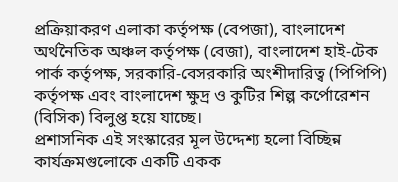প্রক্রিয়াকরণ এলাকা কর্তৃপক্ষ (বেপজা), বাংলাদেশ অর্থনৈতিক অঞ্চল কর্তৃপক্ষ (বেজা), বাংলাদেশ হাই-টেক পার্ক কর্তৃপক্ষ, সরকারি-বেসরকারি অংশীদারিত্ব (পিপিপি) কর্তৃপক্ষ এবং বাংলাদেশ ক্ষুদ্র ও কুটির শিল্প কর্পোরেশন (বিসিক) বিলুপ্ত হয়ে যাচ্ছে।
প্রশাসনিক এই সংস্কারের মূল উদ্দেশ্য হলো বিচ্ছিন্ন কার্যক্রমগুলোকে একটি একক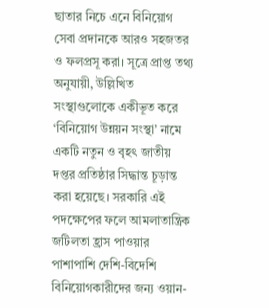ছাতার নিচে এনে বিনিয়োগ সেবা প্রদানকে আরও সহজতর ও ফলপ্রসূ করা। সূত্রে প্রাপ্ত তথ্য অনুযায়ী, উল্লিখিত সংস্থাগুলোকে একীভূত করে ‘বিনিয়োগ উন্নয়ন সংস্থা’ নামে একটি নতুন ও বৃহৎ জাতীয় দপ্তর প্রতিষ্ঠার সিদ্ধান্ত চূড়ান্ত করা হয়েছে। সরকারি এই পদক্ষেপের ফলে আমলাতান্ত্রিক জটিলতা হ্রাস পাওয়ার পাশাপাশি দেশি-বিদেশি বিনিয়োগকারীদের জন্য ওয়ান-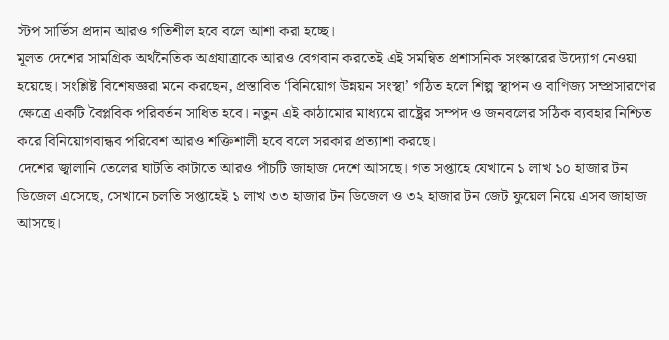স্টপ সার্ভিস প্রদান আরও গতিশীল হবে বলে আশা করা হচ্ছে।
মূলত দেশের সামগ্রিক অর্থনৈতিক অগ্রযাত্রাকে আরও বেগবান করতেই এই সমন্বিত প্রশাসনিক সংস্কারের উদ্যোগ নেওয়া হয়েছে। সংশ্লিষ্ট বিশেষজ্ঞরা মনে করছেন, প্রস্তাবিত ‘বিনিয়োগ উন্নয়ন সংস্থা’ গঠিত হলে শিল্প স্থাপন ও বাণিজ্য সম্প্রসারণের ক্ষেত্রে একটি বৈপ্লবিক পরিবর্তন সাধিত হবে। নতুন এই কাঠামোর মাধ্যমে রাষ্ট্রের সম্পদ ও জনবলের সঠিক ব্যবহার নিশ্চিত করে বিনিয়োগবান্ধব পরিবেশ আরও শক্তিশালী হবে বলে সরকার প্রত্যাশা করছে।
দেশের জ্বালানি তেলের ঘাটতি কাটাতে আরও পাঁচটি জাহাজ দেশে আসছে। গত সপ্তাহে যেখানে ১ লাখ ১০ হাজার টন ডিজেল এসেছে, সেখানে চলতি সপ্তাহেই ১ লাখ ৩৩ হাজার টন ডিজেল ও ৩২ হাজার টন জেট ফুয়েল নিয়ে এসব জাহাজ আসছে।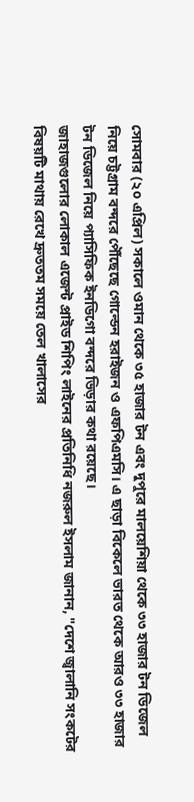সোমবার (২০ এপ্রিল) সকালে ওমান থেকে ৩৫ হাজার টন এবং দুপুরে মালয়েশিয়া থেকে ৩৩ হাজার টন ডিজেল নিয়ে চট্টগ্রাম বন্দরে পৌঁছেছে গোল্ডেন হরাইজন ও এফপিএমসি। এ ছাড়া বিকেলে ভারত থেকে আরও ৩৩ হাজার টন ডিজেল নিয়ে প্যাসিফিক ইনডিগো বন্দরে ভিড়ার কথা রয়েছে।
জাহাজগুলোর লোকাল এজেন্ট প্রাইড শিপিং লাইনের প্রতিনিধি নজরুল ইসলাম জানান, "দেশে জ্বালানি সংকটের বিষয়টি মাথায় রেখে দ্রুততম সময়ে তেল খালাসের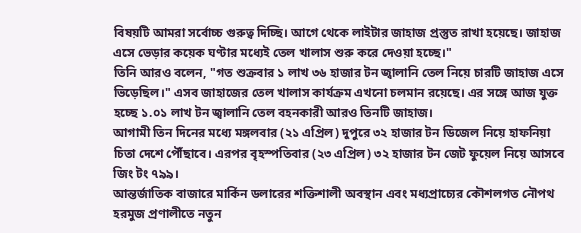বিষয়টি আমরা সর্বোচ্চ গুরুত্ব দিচ্ছি। আগে থেকে লাইটার জাহাজ প্রস্তুত রাখা হয়েছে। জাহাজ এসে ভেড়ার কয়েক ঘণ্টার মধ্যেই তেল খালাস শুরু করে দেওয়া হচ্ছে।"
তিনি আরও বলেন, "গত শুক্রবার ১ লাখ ৩৬ হাজার টন জ্বালানি তেল নিয়ে চারটি জাহাজ এসে ভিড়েছিল।" এসব জাহাজের তেল খালাস কার্যক্রম এখনো চলমান রয়েছে। এর সঙ্গে আজ যুক্ত হচ্ছে ১.০১ লাখ টন জ্বালানি তেল বহনকারী আরও তিনটি জাহাজ।
আগামী তিন দিনের মধ্যে মঙ্গলবার (২১ এপ্রিল) দুপুরে ৩২ হাজার টন ডিজেল নিয়ে হাফনিয়া চিতা দেশে পৌঁছাবে। এরপর বৃহস্পতিবার (২৩ এপ্রিল) ৩২ হাজার টন জেট ফুয়েল নিয়ে আসবে জিং টং ৭৯৯।
আন্তর্জাতিক বাজারে মার্কিন ডলারের শক্তিশালী অবস্থান এবং মধ্যপ্রাচ্যের কৌশলগত নৌপথ হরমুজ প্রণালীতে নতুন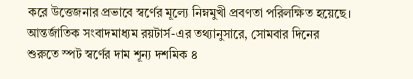করে উত্তেজনার প্রভাবে স্বর্ণের মূল্যে নিম্নমুখী প্রবণতা পরিলক্ষিত হয়েছে। আন্তর্জাতিক সংবাদমাধ্যম রয়টার্স-এর তথ্যানুসারে, সোমবার দিনের শুরুতে স্পট স্বর্ণের দাম শূন্য দশমিক ৪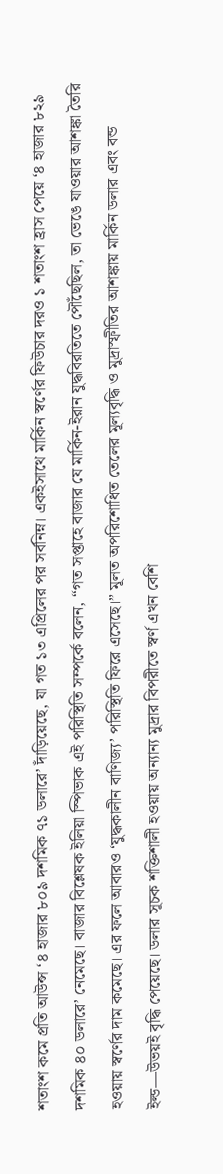শতাংশ কমে প্রতি আউন্স ‘৪ হাজার ৮০৯ দশমিক ৭১ ডলারে’ দাঁড়িয়েছে, যা গত ১৩ এপ্রিলের পর সর্বনিম্ন। একইসাথে মার্কিন স্বর্ণের ফিউচার দরও ১ শতাংশ হ্রাস পেয়ে ‘৪ হাজার ৮২৯ দশমিক ৪০ ডলারে’ নেমেছে। বাজার বিশ্লেষক ইলিয়া স্পিভাক এই পরিস্থিতি সম্পর্কে বলেন, “গত সপ্তাহে বাজার যে মার্কিন-ইরান যুদ্ধবিরতিতে পৌঁছেছিল, তা ভেঙে যাওয়ার আশঙ্কা তৈরি হওয়ায় স্বর্ণের দাম কমেছে। এর ফলে আবারও ‘যুদ্ধকালীন বাণিজ্য’ পরিস্থিতি ফিরে এসেছে।” মূলত অপরিশোধিত তেলের মূল্যবৃদ্ধি ও মুদ্রাস্ফীতির আশঙ্কায় মার্কিন ডলার এবং বন্ড ইল্ড—উভয়ই বৃদ্ধি পেয়েছে। ডলার সূচক শক্তিশালী হওয়ায় অন্যান্য মুদ্রার বিপরীতে স্বর্ণ এখন বেশি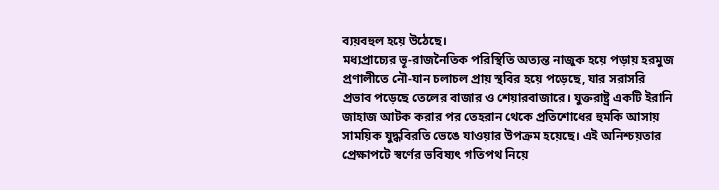ব্যয়বহুল হয়ে উঠেছে।
মধ্যপ্রাচ্যের ভূ-রাজনৈতিক পরিস্থিতি অত্যন্ত নাজুক হয়ে পড়ায় হরমুজ প্রণালীতে নৌ-যান চলাচল প্রায় স্থবির হয়ে পড়েছে, যার সরাসরি প্রভাব পড়েছে তেলের বাজার ও শেয়ারবাজারে। যুক্তরাষ্ট্র একটি ইরানি জাহাজ আটক করার পর তেহরান থেকে প্রতিশোধের হুমকি আসায় সাময়িক যুদ্ধবিরতি ভেঙে যাওয়ার উপক্রম হয়েছে। এই অনিশ্চয়তার প্রেক্ষাপটে স্বর্ণের ভবিষ্যৎ গতিপথ নিয়ে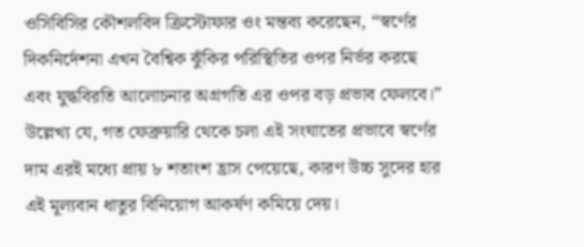ওসিবিসির কৌশলবিদ ক্রিস্টোফার ওং মন্তব্য করেছেন, “স্বর্ণের দিকনির্দেশনা এখন বৈশ্বিক ঝুঁকির পরিস্থিতির ওপর নির্ভর করছে এবং যুদ্ধবিরতি আলোচনার অগ্রগতি এর ওপর বড় প্রভাব ফেলবে।” উল্লেখ্য যে, গত ফেব্রুয়ারি থেকে চলা এই সংঘাতের প্রভাবে স্বর্ণের দাম এরই মধ্যে প্রায় ৮ শতাংশ হ্রাস পেয়েছে, কারণ উচ্চ সুদের হার এই মূল্যবান ধাতুর বিনিয়োগ আকর্ষণ কমিয়ে দেয়।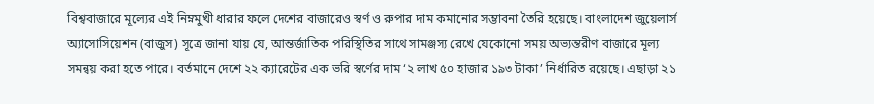বিশ্ববাজারে মূল্যের এই নিম্নমুখী ধারার ফলে দেশের বাজারেও স্বর্ণ ও রুপার দাম কমানোর সম্ভাবনা তৈরি হয়েছে। বাংলাদেশ জুয়েলার্স অ্যাসোসিয়েশন (বাজুস) সূত্রে জানা যায় যে, আন্তর্জাতিক পরিস্থিতির সাথে সামঞ্জস্য রেখে যেকোনো সময় অভ্যন্তরীণ বাজারে মূল্য সমন্বয় করা হতে পারে। বর্তমানে দেশে ২২ ক্যারেটের এক ভরি স্বর্ণের দাম ‘২ লাখ ৫০ হাজার ১৯৩ টাকা’ নির্ধারিত রয়েছে। এছাড়া ২১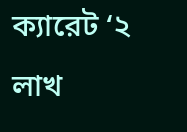ক্যারেট ‘২ লাখ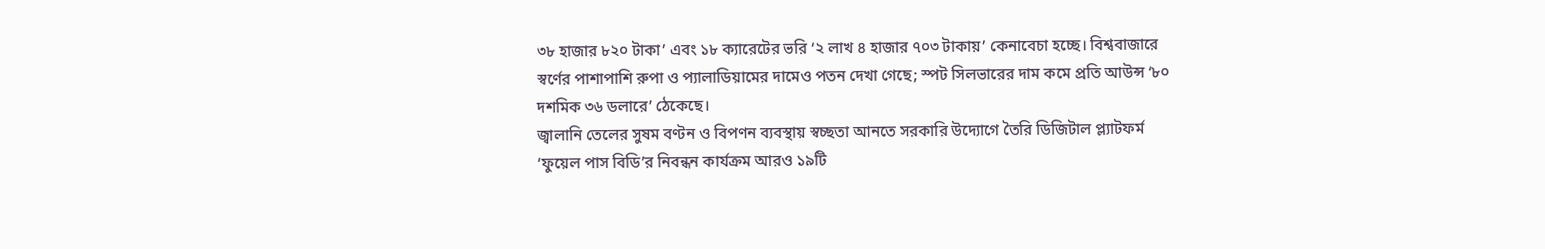৩৮ হাজার ৮২০ টাকা’ এবং ১৮ ক্যারেটের ভরি ‘২ লাখ ৪ হাজার ৭০৩ টাকায়’ কেনাবেচা হচ্ছে। বিশ্ববাজারে স্বর্ণের পাশাপাশি রুপা ও প্যালাডিয়ামের দামেও পতন দেখা গেছে; স্পট সিলভারের দাম কমে প্রতি আউন্স ‘৮০ দশমিক ৩৬ ডলারে’ ঠেকেছে।
জ্বালানি তেলের সুষম বণ্টন ও বিপণন ব্যবস্থায় স্বচ্ছতা আনতে সরকারি উদ্যোগে তৈরি ডিজিটাল প্ল্যাটফর্ম ‘ফুয়েল পাস বিডি’র নিবন্ধন কার্যক্রম আরও ১৯টি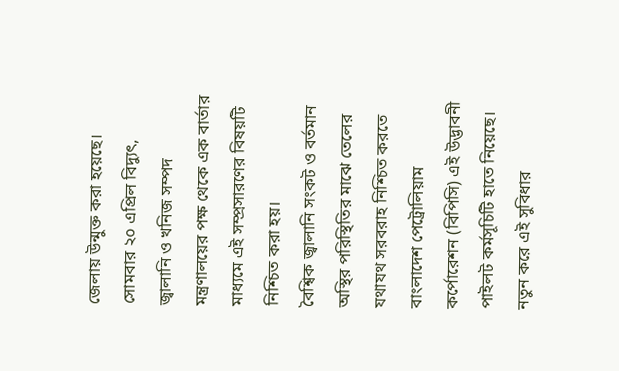জেলায় উন্মুক্ত করা হয়েছে। সোমবার ২০ এপ্রিল বিদ্যুৎ, জ্বালানি ও খনিজ সম্পদ মন্ত্রণালয়ের পক্ষ থেকে এক বার্তার মাধ্যমে এই সম্প্রসারণের বিষয়টি নিশ্চিত করা হয়।
বৈশ্বিক জ্বালানি সংকট ও বর্তমান অস্থির পরিস্থিতির মাঝে তেলের যথাযথ সরবরাহ নিশ্চিত করতে বাংলাদেশ পেট্রোলিয়াম কর্পোরেশন (বিপিসি) এই উদ্ভাবনী পাইলট কর্মসূচিটি হাতে নিয়েছে। নতুন করে এই সুবিধার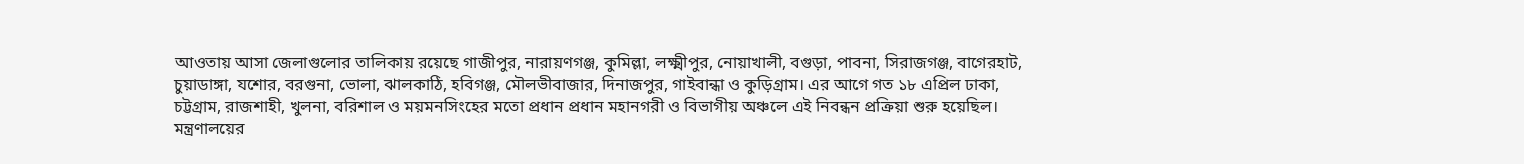আওতায় আসা জেলাগুলোর তালিকায় রয়েছে গাজীপুর, নারায়ণগঞ্জ, কুমিল্লা, লক্ষ্মীপুর, নোয়াখালী, বগুড়া, পাবনা, সিরাজগঞ্জ, বাগেরহাট, চুয়াডাঙ্গা, যশোর, বরগুনা, ভোলা, ঝালকাঠি, হবিগঞ্জ, মৌলভীবাজার, দিনাজপুর, গাইবান্ধা ও কুড়িগ্রাম। এর আগে গত ১৮ এপ্রিল ঢাকা, চট্টগ্রাম, রাজশাহী, খুলনা, বরিশাল ও ময়মনসিংহের মতো প্রধান প্রধান মহানগরী ও বিভাগীয় অঞ্চলে এই নিবন্ধন প্রক্রিয়া শুরু হয়েছিল।
মন্ত্রণালয়ের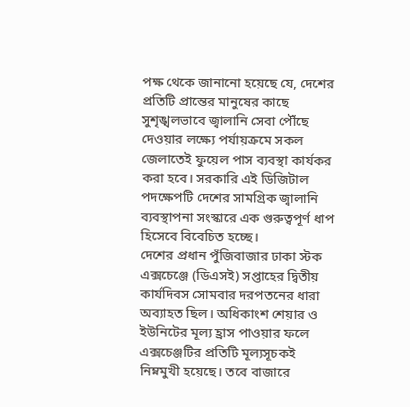পক্ষ থেকে জানানো হয়েছে যে, দেশের প্রতিটি প্রান্তের মানুষের কাছে সুশৃঙ্খলভাবে জ্বালানি সেবা পৌঁছে দেওয়ার লক্ষ্যে পর্যায়ক্রমে সকল জেলাতেই ফুয়েল পাস ব্যবস্থা কার্যকর করা হবে। সরকারি এই ডিজিটাল পদক্ষেপটি দেশের সামগ্রিক জ্বালানি ব্যবস্থাপনা সংস্কারে এক গুরুত্বপূর্ণ ধাপ হিসেবে বিবেচিত হচ্ছে।
দেশের প্রধান পুঁজিবাজার ঢাকা স্টক এক্সচেঞ্জে (ডিএসই) সপ্তাহের দ্বিতীয় কার্যদিবস সোমবার দরপতনের ধারা অব্যাহত ছিল। অধিকাংশ শেয়ার ও ইউনিটের মূল্য হ্রাস পাওয়ার ফলে এক্সচেঞ্জটির প্রতিটি মূল্যসূচকই নিম্নমুখী হয়েছে। তবে বাজারে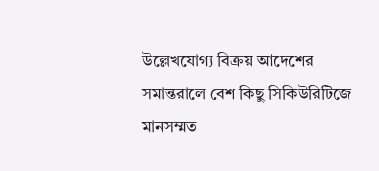উল্লেখযোগ্য বিক্রয় আদেশের সমান্তরালে বেশ কিছু সিকিউরিটিজে মানসম্মত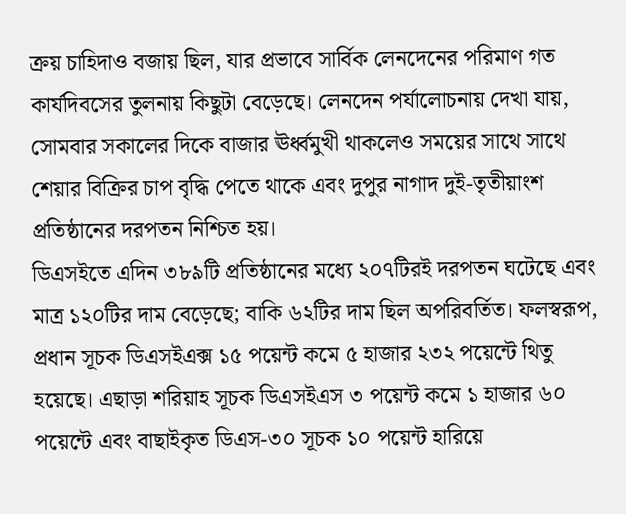ক্রয় চাহিদাও বজায় ছিল, যার প্রভাবে সার্বিক লেনদেনের পরিমাণ গত কার্যদিবসের তুলনায় কিছুটা বেড়েছে। লেনদেন পর্যালোচনায় দেখা যায়, সোমবার সকালের দিকে বাজার ঊর্ধ্বমুখী থাকলেও সময়ের সাথে সাথে শেয়ার বিক্রির চাপ বৃদ্ধি পেতে থাকে এবং দুপুর নাগাদ দুই-তৃতীয়াংশ প্রতিষ্ঠানের দরপতন নিশ্চিত হয়।
ডিএসইতে এদিন ৩৮৯টি প্রতিষ্ঠানের মধ্যে ২০৭টিরই দরপতন ঘটেছে এবং মাত্র ১২০টির দাম বেড়েছে; বাকি ৬২টির দাম ছিল অপরিবর্তিত। ফলস্বরূপ, প্রধান সূচক ডিএসইএক্স ১৫ পয়েন্ট কমে ৫ হাজার ২৩২ পয়েন্টে থিতু হয়েছে। এছাড়া শরিয়াহ সূচক ডিএসইএস ৩ পয়েন্ট কমে ১ হাজার ৬০ পয়েন্টে এবং বাছাইকৃত ডিএস-৩০ সূচক ১০ পয়েন্ট হারিয়ে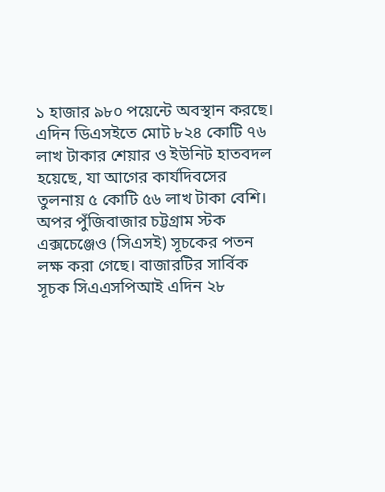১ হাজার ৯৮০ পয়েন্টে অবস্থান করছে। এদিন ডিএসইতে মোট ৮২৪ কোটি ৭৬ লাখ টাকার শেয়ার ও ইউনিট হাতবদল হয়েছে, যা আগের কার্যদিবসের তুলনায় ৫ কোটি ৫৬ লাখ টাকা বেশি।
অপর পুঁজিবাজার চট্টগ্রাম স্টক এক্সচেঞ্জেও (সিএসই) সূচকের পতন লক্ষ করা গেছে। বাজারটির সার্বিক সূচক সিএএসপিআই এদিন ২৮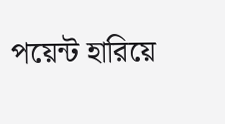পয়েন্ট হারিয়ে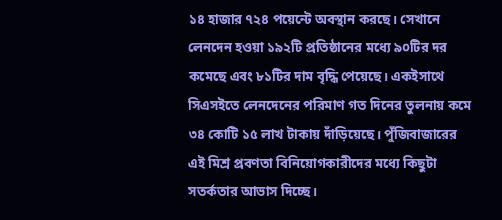১৪ হাজার ৭২৪ পয়েন্টে অবস্থান করছে। সেখানে লেনদেন হওয়া ১৯২টি প্রতিষ্ঠানের মধ্যে ৯০টির দর কমেছে এবং ৮১টির দাম বৃদ্ধি পেয়েছে। একইসাথে সিএসইতে লেনদেনের পরিমাণ গত দিনের তুলনায় কমে ৩৪ কোটি ১৫ লাখ টাকায় দাঁড়িয়েছে। পুঁজিবাজারের এই মিশ্র প্রবণতা বিনিয়োগকারীদের মধ্যে কিছুটা সতর্কতার আভাস দিচ্ছে।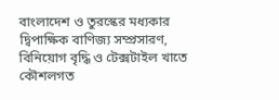বাংলাদেশ ও তুরস্কের মধ্যকার দ্বিপাক্ষিক বাণিজ্য সম্প্রসারণ, বিনিয়োগ বৃদ্ধি ও টেক্সটাইল খাতে কৌশলগত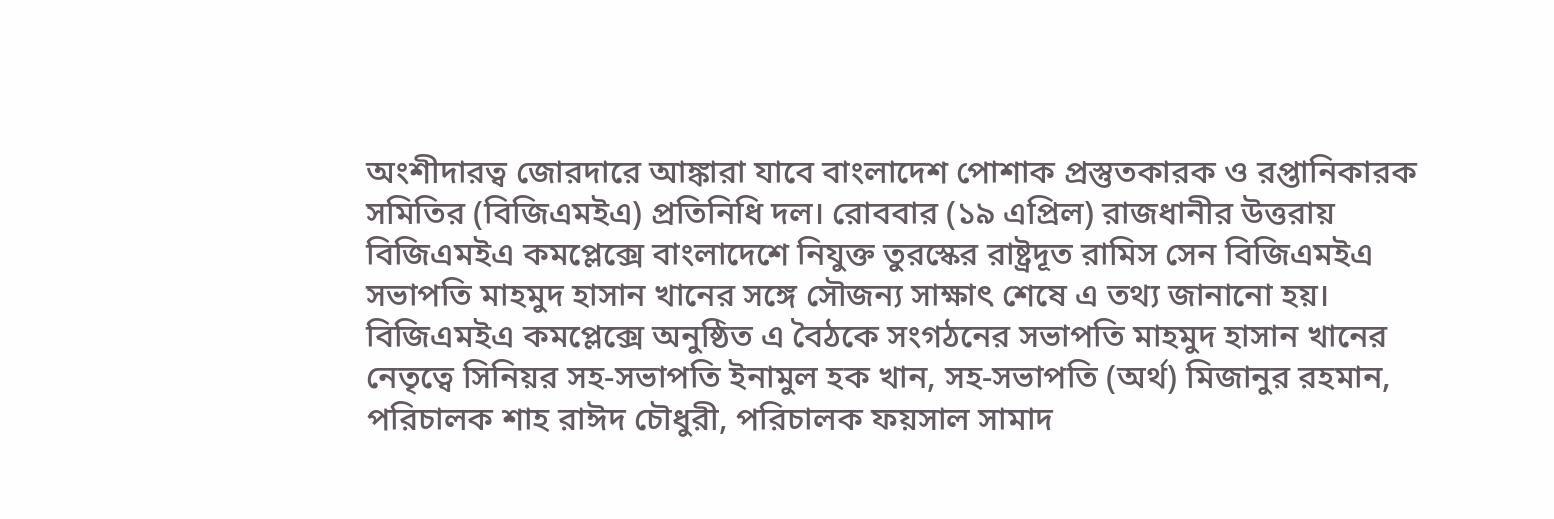অংশীদারত্ব জোরদারে আঙ্কারা যাবে বাংলাদেশ পোশাক প্রস্তুতকারক ও রপ্তানিকারক সমিতির (বিজিএমইএ) প্রতিনিধি দল। রোববার (১৯ এপ্রিল) রাজধানীর উত্তরায় বিজিএমইএ কমপ্লেক্সে বাংলাদেশে নিযুক্ত তুরস্কের রাষ্ট্রদূত রামিস সেন বিজিএমইএ সভাপতি মাহমুদ হাসান খানের সঙ্গে সৌজন্য সাক্ষাৎ শেষে এ তথ্য জানানো হয়।
বিজিএমইএ কমপ্লেক্সে অনুষ্ঠিত এ বৈঠকে সংগঠনের সভাপতি মাহমুদ হাসান খানের নেতৃত্বে সিনিয়র সহ-সভাপতি ইনামুল হক খান, সহ-সভাপতি (অর্থ) মিজানুর রহমান, পরিচালক শাহ রাঈদ চৌধুরী, পরিচালক ফয়সাল সামাদ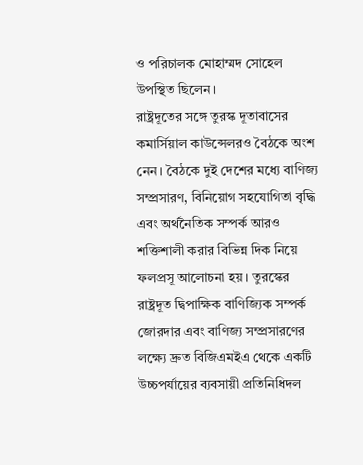ও পরিচালক মোহাম্মদ সোহেল উপস্থিত ছিলেন।
রাষ্ট্রদূতের সঙ্গে তুরস্ক দূতাবাসের কমার্সিয়াল কাউন্সেলরও বৈঠকে অংশ নেন। বৈঠকে দুই দেশের মধ্যে বাণিজ্য সম্প্রসারণ, বিনিয়োগ সহযোগিতা বৃদ্ধি এবং অর্থনৈতিক সম্পর্ক আরও শক্তিশালী করার বিভিন্ন দিক নিয়ে ফলপ্রসূ আলোচনা হয়। তুরস্কের রাষ্ট্রদূত দ্বিপাক্ষিক বাণিজ্যিক সম্পর্ক জোরদার এবং বাণিজ্য সম্প্রসারণের লক্ষ্যে দ্রুত বিজিএমইএ থেকে একটি উচ্চপর্যায়ের ব্যবসায়ী প্রতিনিধিদল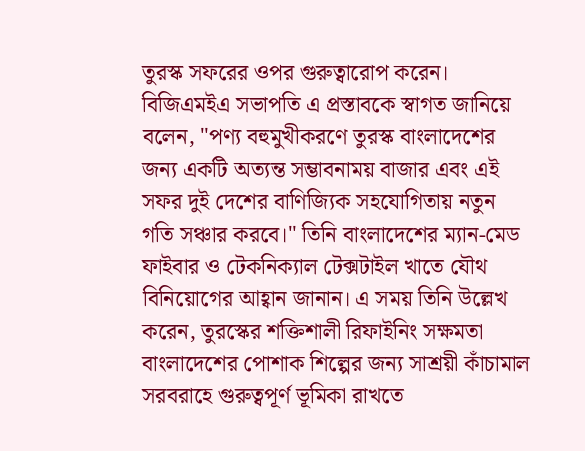তুরস্ক সফরের ওপর গুরুত্বারোপ করেন।
বিজিএমইএ সভাপতি এ প্রস্তাবকে স্বাগত জানিয়ে বলেন, "পণ্য বহুমুখীকরণে তুরস্ক বাংলাদেশের জন্য একটি অত্যন্ত সম্ভাবনাময় বাজার এবং এই সফর দুই দেশের বাণিজ্যিক সহযোগিতায় নতুন গতি সঞ্চার করবে।" তিনি বাংলাদেশের ম্যান-মেড ফাইবার ও টেকনিক্যাল টেক্সটাইল খাতে যৌথ বিনিয়োগের আহ্বান জানান। এ সময় তিনি উল্লেখ করেন, তুরস্কের শক্তিশালী রিফাইনিং সক্ষমতা বাংলাদেশের পোশাক শিল্পের জন্য সাশ্রয়ী কাঁচামাল সরবরাহে গুরুত্বপূর্ণ ভূমিকা রাখতে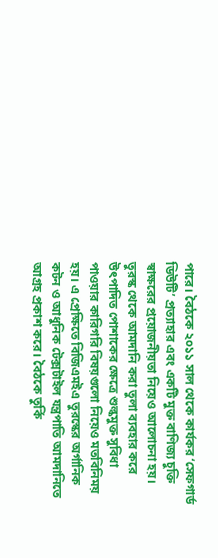পারে। বৈঠকে ২০১১ সাল থেকে কার্যকর ‘সেফগার্ড ডিউটি’ প্রত্যাহার এবং একটি মুক্ত বাণিজ্য চুক্তি স্বাক্ষরের প্রয়োজনীয়তা নিয়েও আলোচনা হয়।
তুরস্ক থেকে আমদানি করা তুলা ব্যবহার করে উৎপাদিত পোশাকের ক্ষেত্রে শুল্কমুক্ত সুবিধা পাওয়ার কারিগরি বিষয়গুলো নিয়েও মতবিনিময় হয়। এ প্রেক্ষিতে বিজিএমইএ তুরস্কের অর্গানিক কটন ও আধুনিক টেক্সটাইল যন্ত্রপাতি আমদানিতে আগ্রহ প্রকাশ করে। বৈঠকে তুর্কি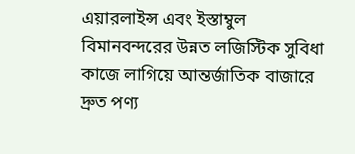এয়ারলাইন্স এবং ইস্তাম্বুল বিমানবন্দরের উন্নত লজিস্টিক সুবিধা কাজে লাগিয়ে আন্তর্জাতিক বাজারে দ্রুত পণ্য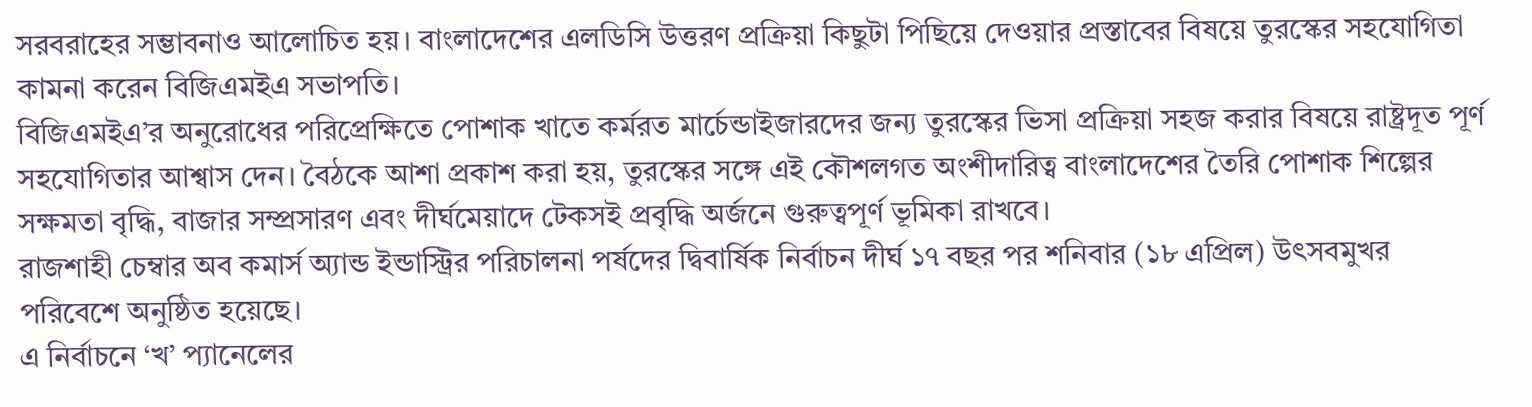সরবরাহের সম্ভাবনাও আলোচিত হয়। বাংলাদেশের এলডিসি উত্তরণ প্রক্রিয়া কিছুটা পিছিয়ে দেওয়ার প্রস্তাবের বিষয়ে তুরস্কের সহযোগিতা কামনা করেন বিজিএমইএ সভাপতি।
বিজিএমইএ’র অনুরোধের পরিপ্রেক্ষিতে পোশাক খাতে কর্মরত মার্চেন্ডাইজারদের জন্য তুরস্কের ভিসা প্রক্রিয়া সহজ করার বিষয়ে রাষ্ট্রদূত পূর্ণ সহযোগিতার আশ্বাস দেন। বৈঠকে আশা প্রকাশ করা হয়, তুরস্কের সঙ্গে এই কৌশলগত অংশীদারিত্ব বাংলাদেশের তৈরি পোশাক শিল্পের সক্ষমতা বৃদ্ধি, বাজার সম্প্রসারণ এবং দীর্ঘমেয়াদে টেকসই প্রবৃদ্ধি অর্জনে গুরুত্বপূর্ণ ভূমিকা রাখবে।
রাজশাহী চেম্বার অব কমার্স অ্যান্ড ইন্ডাস্ট্রির পরিচালনা পর্ষদের দ্বিবার্ষিক নির্বাচন দীর্ঘ ১৭ বছর পর শনিবার (১৮ এপ্রিল) উৎসবমুখর পরিবেশে অনুষ্ঠিত হয়েছে।
এ নির্বাচনে ‘খ’ প্যানেলের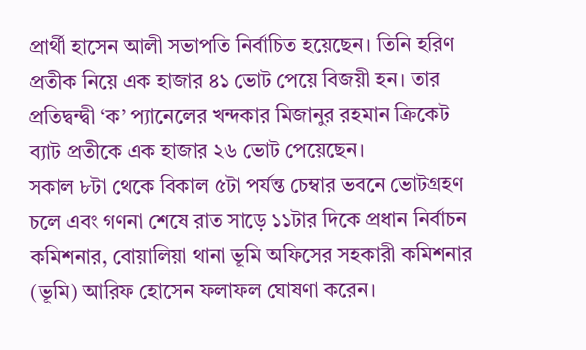প্রার্থী হাসেন আলী সভাপতি নির্বাচিত হয়েছেন। তিনি হরিণ প্রতীক নিয়ে এক হাজার ৪১ ভোট পেয়ে বিজয়ী হন। তার প্রতিদ্বন্দ্বী ‘ক’ প্যানেলের খন্দকার মিজানুর রহমান ক্রিকেট ব্যাট প্রতীকে এক হাজার ২৬ ভোট পেয়েছেন।
সকাল ৮টা থেকে বিকাল ৫টা পর্যন্ত চেম্বার ভবনে ভোটগ্রহণ চলে এবং গণনা শেষে রাত সাড়ে ১১টার দিকে প্রধান নির্বাচন কমিশনার, বোয়ালিয়া থানা ভূমি অফিসের সহকারী কমিশনার (ভূমি) আরিফ হোসেন ফলাফল ঘোষণা করেন।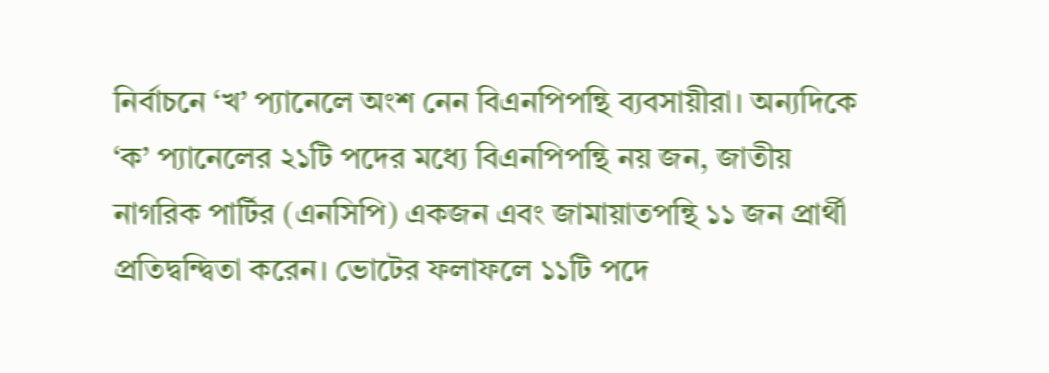নির্বাচনে ‘খ’ প্যানেলে অংশ নেন বিএনপিপন্থি ব্যবসায়ীরা। অন্যদিকে ‘ক’ প্যানেলের ২১টি পদের মধ্যে বিএনপিপন্থি নয় জন, জাতীয় নাগরিক পার্টির (এনসিপি) একজন এবং জামায়াতপন্থি ১১ জন প্রার্থী প্রতিদ্বন্দ্বিতা করেন। ভোটের ফলাফলে ১১টি পদে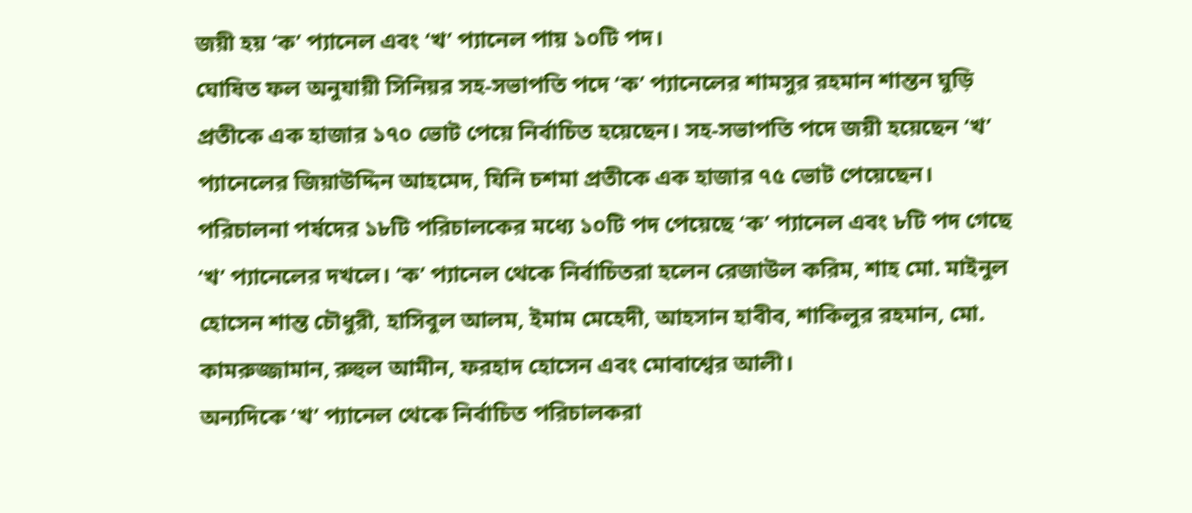জয়ী হয় ‘ক’ প্যানেল এবং ‘খ’ প্যানেল পায় ১০টি পদ।
ঘোষিত ফল অনুযায়ী সিনিয়র সহ-সভাপতি পদে ‘ক’ প্যানেলের শামসুর রহমান শান্তন ঘুড়ি প্রতীকে এক হাজার ১৭০ ভোট পেয়ে নির্বাচিত হয়েছেন। সহ-সভাপতি পদে জয়ী হয়েছেন ‘খ’ প্যানেলের জিয়াউদ্দিন আহমেদ, যিনি চশমা প্রতীকে এক হাজার ৭৫ ভোট পেয়েছেন।
পরিচালনা পর্ষদের ১৮টি পরিচালকের মধ্যে ১০টি পদ পেয়েছে ‘ক’ প্যানেল এবং ৮টি পদ গেছে ‘খ’ প্যানেলের দখলে। ‘ক’ প্যানেল থেকে নির্বাচিতরা হলেন রেজাউল করিম, শাহ মো. মাইনুল হোসেন শান্ত চৌধুরী, হাসিবুল আলম, ইমাম মেহেদী, আহসান হাবীব, শাকিলুর রহমান, মো. কামরুজ্জামান, রুহুল আমীন, ফরহাদ হোসেন এবং মোবাশ্বের আলী।
অন্যদিকে ‘খ’ প্যানেল থেকে নির্বাচিত পরিচালকরা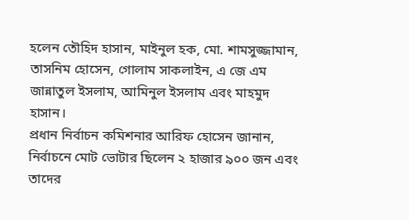হলেন তৌহিদ হাসান, মাইনুল হক, মো. শামসুজ্জামান, তাসনিম হোসেন, গোলাম সাকলাইন, এ জে এম জান্নাতুল ইসলাম, আমিনুল ইসলাম এবং মাহমুদ হাসান।
প্রধান নির্বাচন কমিশনার আরিফ হোসেন জানান, নির্বাচনে মোট ভোটার ছিলেন ২ হাজার ৯০০ জন এবং তাদের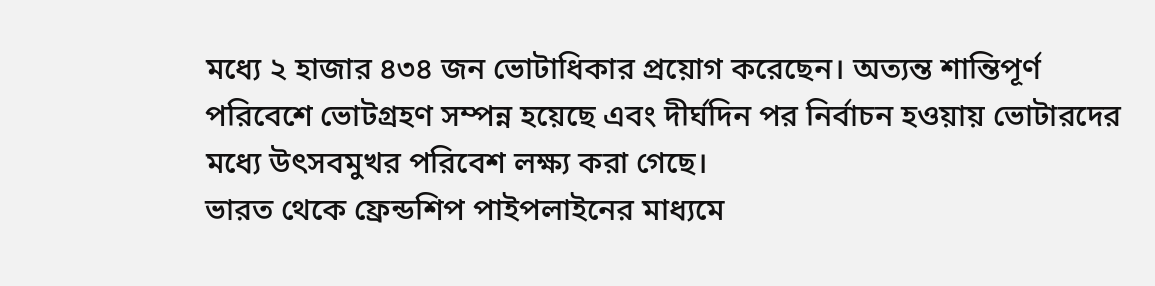মধ্যে ২ হাজার ৪৩৪ জন ভোটাধিকার প্রয়োগ করেছেন। অত্যন্ত শান্তিপূর্ণ পরিবেশে ভোটগ্রহণ সম্পন্ন হয়েছে এবং দীর্ঘদিন পর নির্বাচন হওয়ায় ভোটারদের মধ্যে উৎসবমুখর পরিবেশ লক্ষ্য করা গেছে।
ভারত থেকে ফ্রেন্ডশিপ পাইপলাইনের মাধ্যমে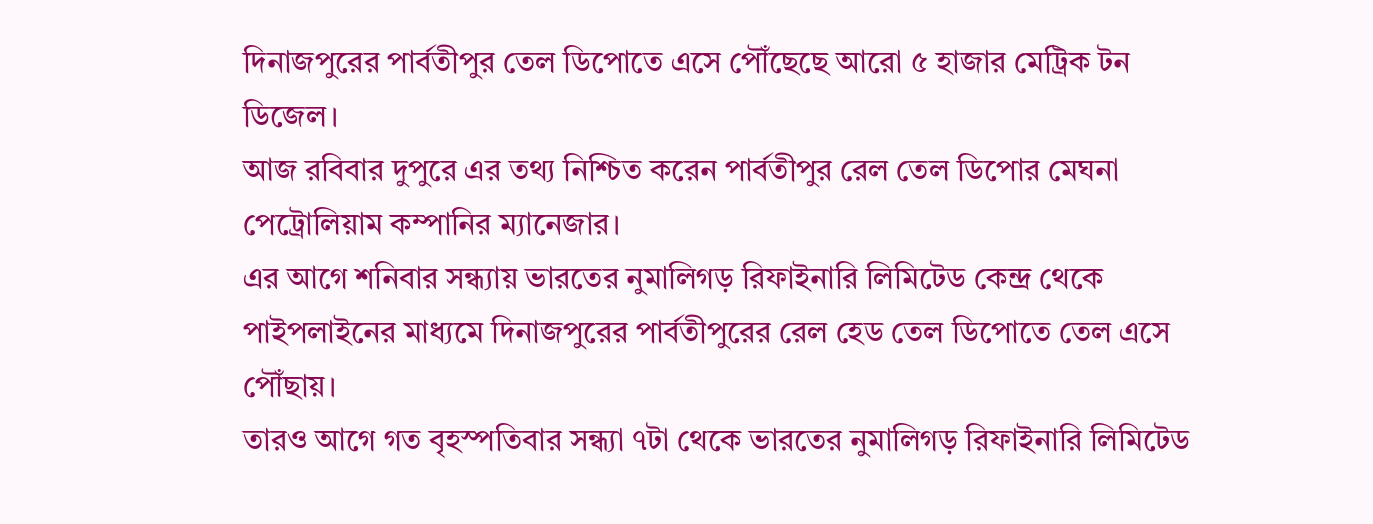দিনাজপুরের পার্বতীপুর তেল ডিপোতে এসে পৌঁছেছে আরো ৫ হাজার মেট্রিক টন ডিজেল।
আজ রবিবার দুপুরে এর তথ্য নিশ্চিত করেন পার্বতীপুর রেল তেল ডিপোর মেঘনা পেট্রোলিয়াম কম্পানির ম্যানেজার।
এর আগে শনিবার সন্ধ্যায় ভারতের নুমালিগড় রিফাইনারি লিমিটেড কেন্দ্র থেকে পাইপলাইনের মাধ্যমে দিনাজপুরের পার্বতীপুরের রেল হেড তেল ডিপোতে তেল এসে পৌঁছায়।
তারও আগে গত বৃহস্পতিবার সন্ধ্যা ৭টা থেকে ভারতের নুমালিগড় রিফাইনারি লিমিটেড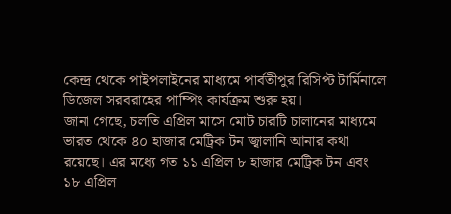কেন্দ্র থেকে পাইপলাইনের মাধ্যমে পার্বতীপুর রিসিপ্ট টার্মিনালে ডিজেল সরবরাহের পাম্পিং কার্যক্রম শুরু হয়।
জানা গেছে, চলতি এপ্রিল মাসে মোট চারটি চালানের মাধ্যমে ভারত থেকে ৪০ হাজার মেট্রিক টন জ্বালানি আনার কথা রয়েছে। এর মধ্যে গত ১১ এপ্রিল ৮ হাজার মেট্রিক টন এবং ১৮ এপ্রিল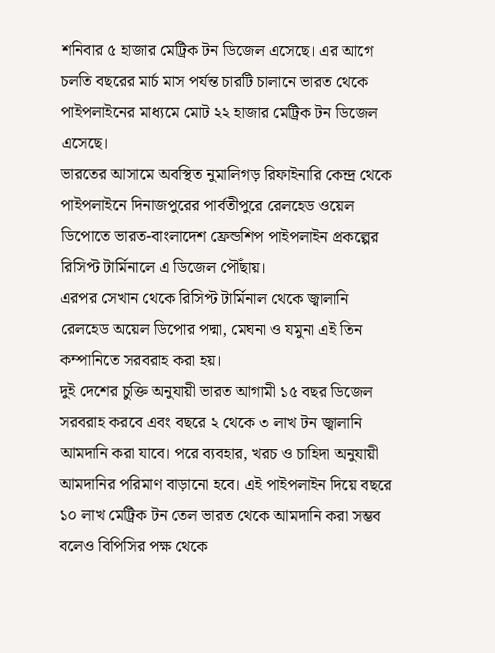শনিবার ৫ হাজার মেট্রিক টন ডিজেল এসেছে। এর আগে চলতি বছরের মার্চ মাস পর্যন্ত চারটি চালানে ভারত থেকে পাইপলাইনের মাধ্যমে মোট ২২ হাজার মেট্রিক টন ডিজেল এসেছে।
ভারতের আসামে অবস্থিত নুমালিগড় রিফাইনারি কেন্দ্র থেকে পাইপলাইনে দিনাজপুরের পার্বতীপুরে রেলহেড ওয়েল ডিপোতে ভারত-বাংলাদেশ ফ্রেন্ডশিপ পাইপলাইন প্রকল্পের রিসিপ্ট টার্মিনালে এ ডিজেল পৌঁছায়।
এরপর সেখান থেকে রিসিপ্ট টার্মিনাল থেকে জ্বালানি রেলহেড অয়েল ডিপোর পদ্মা, মেঘনা ও যমুনা এই তিন কম্পানিতে সরবরাহ করা হয়।
দুই দেশের চুক্তি অনুযায়ী ভারত আগামী ১৫ বছর ডিজেল সরবরাহ করবে এবং বছরে ২ থেকে ৩ লাখ টন জ্বালানি আমদানি করা যাবে। পরে ব্যবহার, খরচ ও চাহিদা অনুযায়ী আমদানির পরিমাণ বাড়ানো হবে। এই পাইপলাইন দিয়ে বছরে ১০ লাখ মেট্রিক টন তেল ভারত থেকে আমদানি করা সম্ভব বলেও বিপিসির পক্ষ থেকে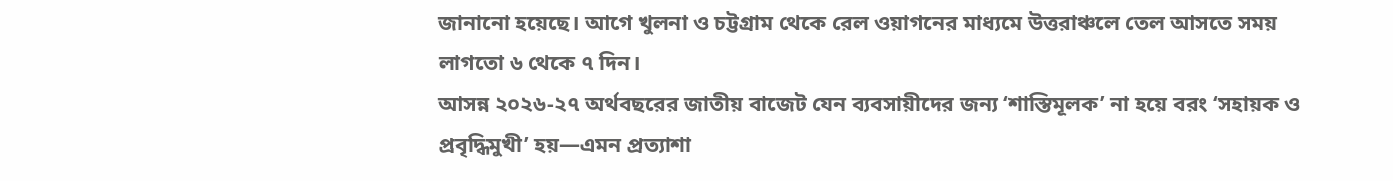জানানো হয়েছে। আগে খুলনা ও চট্টগ্রাম থেকে রেল ওয়াগনের মাধ্যমে উত্তরাঞ্চলে তেল আসতে সময় লাগতো ৬ থেকে ৭ দিন।
আসন্ন ২০২৬-২৭ অর্থবছরের জাতীয় বাজেট যেন ব্যবসায়ীদের জন্য ‘শাস্তিমূলক’ না হয়ে বরং ‘সহায়ক ও প্রবৃদ্ধিমুখী’ হয়—এমন প্রত্যাশা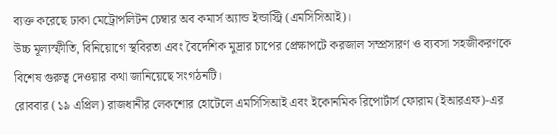ব্যক্ত করেছে ঢাকা মেট্রোপলিটন চেম্বার অব কমার্স অ্যান্ড ইন্ডাস্ট্রি (এমসিসিআই)।
উচ্চ মূল্যস্ফীতি, বিনিয়োগে স্থবিরতা এবং বৈদেশিক মুদ্রার চাপের প্রেক্ষাপটে করজাল সম্প্রসারণ ও ব্যবসা সহজীকরণকে বিশেষ গুরুত্ব দেওয়ার কথা জানিয়েছে সংগঠনটি।
রোববার (১৯ এপ্রিল) রাজধানীর লেকশোর হোটেলে এমসিসিআই এবং ইকোনমিক রিপোর্টার্স ফোরাম (ইআরএফ)-এর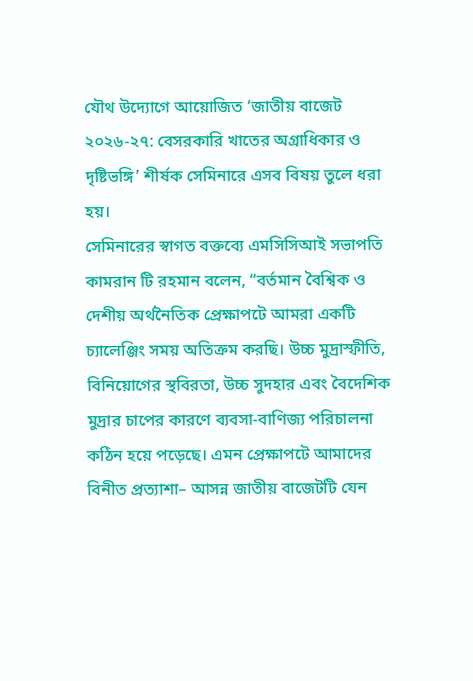যৌথ উদ্যোগে আয়োজিত ‘জাতীয় বাজেট ২০২৬-২৭: বেসরকারি খাতের অগ্রাধিকার ও দৃষ্টিভঙ্গি’ শীর্ষক সেমিনারে এসব বিষয় তুলে ধরা হয়।
সেমিনারের স্বাগত বক্তব্যে এমসিসিআই সভাপতি কামরান টি রহমান বলেন, “বর্তমান বৈশ্বিক ও দেশীয় অর্থনৈতিক প্রেক্ষাপটে আমরা একটি চ্যালেঞ্জিং সময় অতিক্রম করছি। উচ্চ মুদ্রাস্ফীতি, বিনিয়োগের স্থবিরতা, উচ্চ সুদহার এবং বৈদেশিক মুদ্রার চাপের কারণে ব্যবসা-বাণিজ্য পরিচালনা কঠিন হয়ে পড়েছে। এমন প্রেক্ষাপটে আমাদের বিনীত প্রত্যাশা– আসন্ন জাতীয় বাজেটটি যেন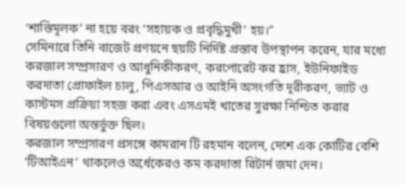‘শাস্তিমূলক’ না হয়ে বরং ‘সহায়ক ও প্রবৃদ্ধিমুখী’ হয়।”
সেমিনারে তিনি বাজেট প্রণয়নে ছয়টি নির্দিষ্ট প্রস্তাব উপস্থাপন করেন, যার মধ্যে করজাল সম্প্রসারণ ও আধুনিকীকরণ, করপোরেট কর হ্রাস, ইউনিফাইড করদাতা প্রোফাইল চালু, পিএসআর ও আইনি অসংগতি দূরীকরণ, ভ্যাট ও কাস্টমস প্রক্রিয়া সহজ করা এবং এসএমই খাতের সুরক্ষা নিশ্চিত করার বিষয়গুলো অন্তর্ভুক্ত ছিল।
করজাল সম্প্রসারণ প্রসঙ্গে কামরান টি রহমান বলেন, দেশে এক কোটির বেশি ‘টিআইএন’ থাকলেও অর্ধেকেরও কম করদাতা রিটার্ন জমা দেন।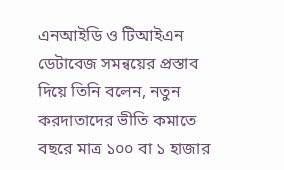এনআইডি ও টিআইএন ডেটাবেজ সমন্বয়ের প্রস্তাব দিয়ে তিনি বলেন, নতুন করদাতাদের ভীতি কমাতে বছরে মাত্র ১০০ বা ১ হাজার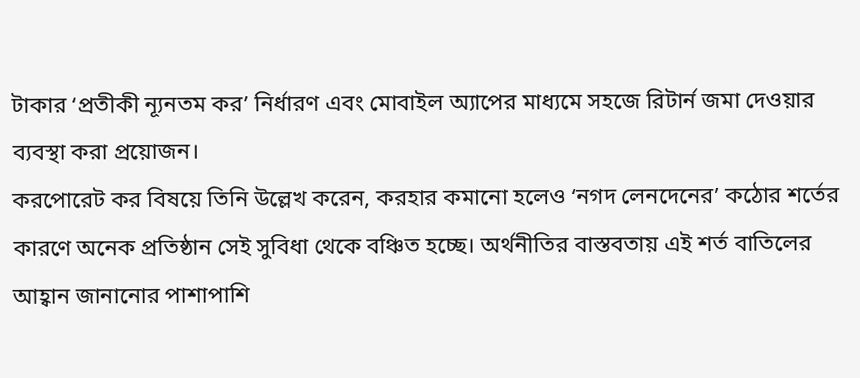টাকার ‘প্রতীকী ন্যূনতম কর’ নির্ধারণ এবং মোবাইল অ্যাপের মাধ্যমে সহজে রিটার্ন জমা দেওয়ার ব্যবস্থা করা প্রয়োজন।
করপোরেট কর বিষয়ে তিনি উল্লেখ করেন, করহার কমানো হলেও ‘নগদ লেনদেনের’ কঠোর শর্তের কারণে অনেক প্রতিষ্ঠান সেই সুবিধা থেকে বঞ্চিত হচ্ছে। অর্থনীতির বাস্তবতায় এই শর্ত বাতিলের আহ্বান জানানোর পাশাপাশি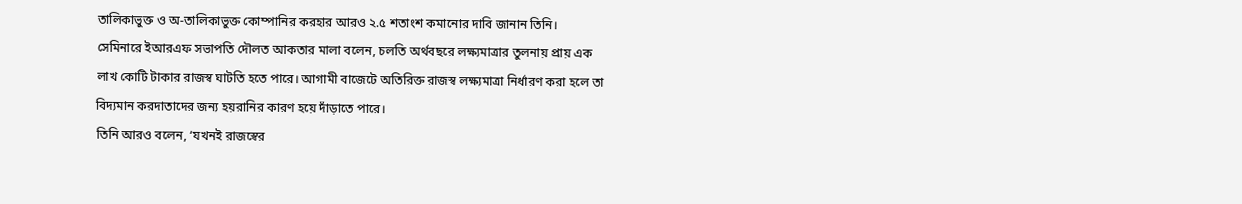তালিকাভুক্ত ও অ-তালিকাভুক্ত কোম্পানির করহার আরও ২.৫ শতাংশ কমানোর দাবি জানান তিনি।
সেমিনারে ইআরএফ সভাপতি দৌলত আকতার মালা বলেন, চলতি অর্থবছরে লক্ষ্যমাত্রার তুলনায় প্রায় এক লাখ কোটি টাকার রাজস্ব ঘাটতি হতে পারে। আগামী বাজেটে অতিরিক্ত রাজস্ব লক্ষ্যমাত্রা নির্ধারণ করা হলে তা বিদ্যমান করদাতাদের জন্য হয়রানির কারণ হয়ে দাঁড়াতে পারে।
তিনি আরও বলেন, ‘যখনই রাজস্বের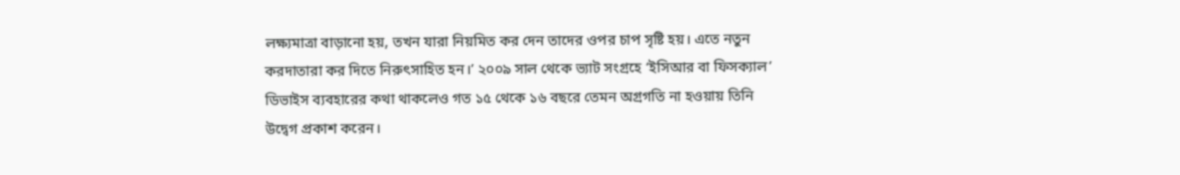লক্ষ্যমাত্রা বাড়ানো হয়, তখন যারা নিয়মিত কর দেন তাদের ওপর চাপ সৃষ্টি হয়। এতে নতুন করদাতারা কর দিতে নিরুৎসাহিত হন।’ ২০০৯ সাল থেকে ভ্যাট সংগ্রহে ‘ইসিআর বা ফিসক্যাল’ ডিভাইস ব্যবহারের কথা থাকলেও গত ১৫ থেকে ১৬ বছরে তেমন অগ্রগতি না হওয়ায় তিনি উদ্বেগ প্রকাশ করেন।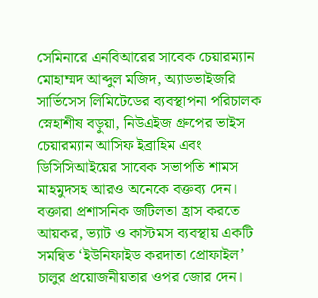সেমিনারে এনবিআরের সাবেক চেয়ারম্যান মোহাম্মদ আব্দুল মজিদ, অ্যাডভাইজরি সার্ভিসেস লিমিটেডের ব্যবস্থাপনা পরিচালক স্নেহাশীষ বড়ুয়া, নিউএইজ গ্রুপের ভাইস চেয়ারম্যান আসিফ ইব্রাহিম এবং ডিসিসিআইয়ের সাবেক সভাপতি শামস মাহমুদসহ আরও অনেকে বক্তব্য দেন। বক্তারা প্রশাসনিক জটিলতা হ্রাস করতে আয়কর, ভ্যাট ও কাস্টমস ব্যবস্থায় একটি সমন্বিত ‘ইউনিফাইড করদাতা প্রোফাইল’ চালুর প্রয়োজনীয়তার ওপর জোর দেন।